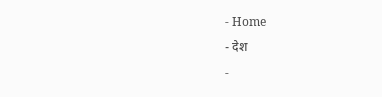- Home
- देश
-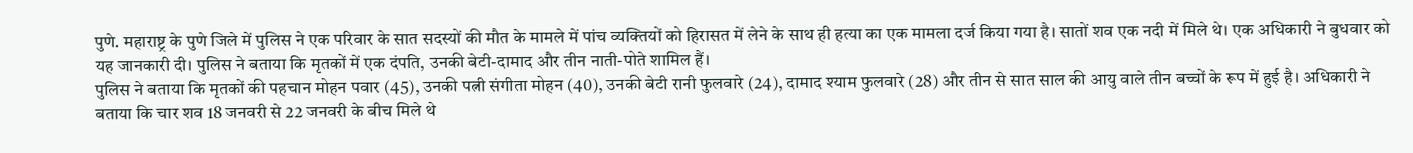पुणे. महाराष्ट्र के पुणे जिले में पुलिस ने एक परिवार के सात सदस्यों की मौत के मामले में पांच व्यक्तियों को हिरासत में लेने के साथ ही हत्या का एक मामला दर्ज किया गया है। सातों शव एक नदी में मिले थे। एक अधिकारी ने बुधवार को यह जानकारी दी। पुलिस ने बताया कि मृतकों में एक दंपति, उनकी बेटी-दामाद और तीन नाती-पोते शामिल हैं।
पुलिस ने बताया कि मृतकों की पहचान मोहन पवार (45), उनकी पत्नी संगीता मोहन (40), उनकी बेटी रानी फुलवारे (24), दामाद श्याम फुलवारे (28) और तीन से सात साल की आयु वाले तीन बच्चों के रूप में हुई है। अधिकारी ने बताया कि चार शव 18 जनवरी से 22 जनवरी के बीच मिले थे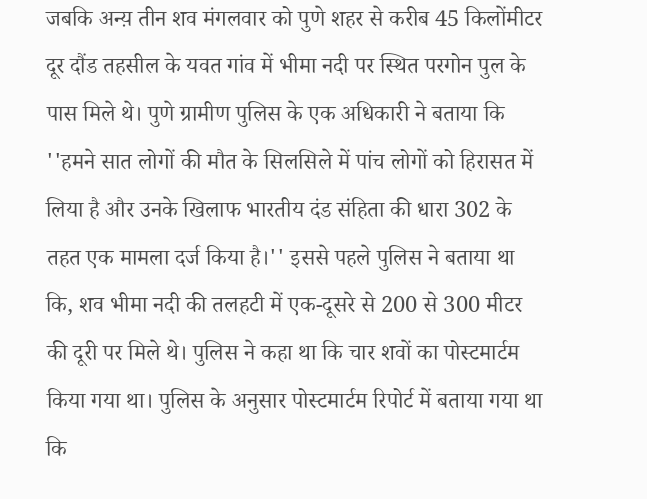जबकि अन्य़ तीन शव मंगलवार को पुणे शहर से करीब 45 किलोंमीटर दूर दौंड तहसील के यवत गांव में भीमा नदी पर स्थित परगोन पुल के पास मिले थे। पुणे ग्रामीण पुलिस के एक अधिकारी ने बताया कि ''हमने सात लोगों की मौत के सिलसिले में पांच लोगों को हिरासत में लिया है और उनके खिलाफ भारतीय दंड संहिता की धारा 302 के तहत एक मामला दर्ज किया है।'' इससे पहले पुलिस ने बताया था कि, शव भीमा नदी की तलहटी में एक-दूसरे से 200 से 300 मीटर की दूरी पर मिले थे। पुलिस ने कहा था कि चार शवों का पोस्टमार्टम किया गया था। पुलिस के अनुसार पोस्टमार्टम रिपोर्ट में बताया गया था कि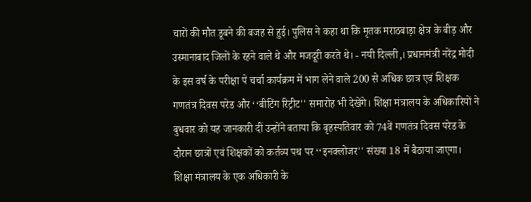चारों की मौत डूबने की बजह से हुई। पुलिस ने कहा था कि मृतक मराठबाड़ा क्षेत्र के बीड़ और उस्मानाबाद जिलों के रहने वाले थे और मजदूरी करते थे। - नयी दिल्ली,। प्रधानमंत्री नरेंद्र मोदी के इस वर्ष के परीक्षा पे चर्चा कार्यक्रम में भाग लेने वाले 200 से अधिक छात्र एवं शिक्षक गणतंत्र दिवस परेड और ‘‘बीटिंग रिट्रीट'' समारोह भी देखेंगे। शिक्षा मंत्रालय के अधिकारियों ने बुधवार को यह जानकारी दीं उन्होंने बताया कि बृहस्पतिवार को 74वें गणतंत्र दिवस परेड के दौरान छात्रों एवं शिक्षकों को कर्तव्य पथ पर ‘‘इनक्लोजर'' संख्या 18 में बैठाया जाएगा। शिक्षा मंत्रालय के एक अधिकारी के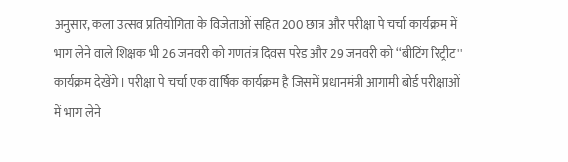अनुसार, कला उत्सव प्रतियोगिता के विजेताओं सहित 200 छात्र और परीक्षा पे चर्चा कार्यक्रम में भाग लेने वाले शिक्षक भी 26 जनवरी को गणतंत्र दिवस परेड और 29 जनवरी को ‘‘बीटिंग रिट्रीट'' कार्यक्रम देखेंगे। परीक्षा पे चर्चा एक वार्षिक कार्यक्रम है जिसमें प्रधानमंत्री आगामी बोर्ड परीक्षाओं में भाग लेने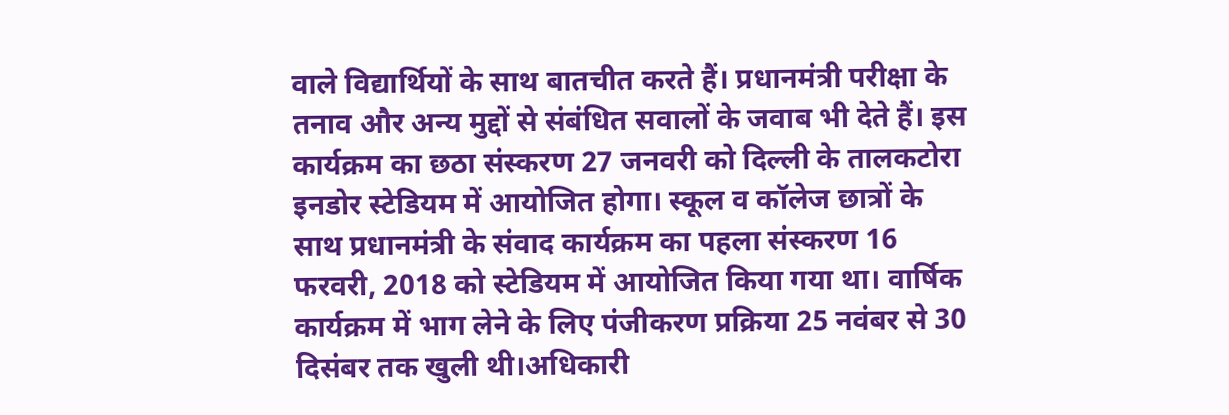वाले विद्यार्थियों के साथ बातचीत करते हैं। प्रधानमंत्री परीक्षा के तनाव और अन्य मुद्दों से संबंधित सवालों के जवाब भी देते हैं। इस कार्यक्रम का छठा संस्करण 27 जनवरी को दिल्ली के तालकटोरा इनडोर स्टेडियम में आयोजित होगा। स्कूल व कॉलेज छात्रों के साथ प्रधानमंत्री के संवाद कार्यक्रम का पहला संस्करण 16 फरवरी, 2018 को स्टेडियम में आयोजित किया गया था। वार्षिक कार्यक्रम में भाग लेने के लिए पंजीकरण प्रक्रिया 25 नवंबर से 30 दिसंबर तक खुली थी।अधिकारी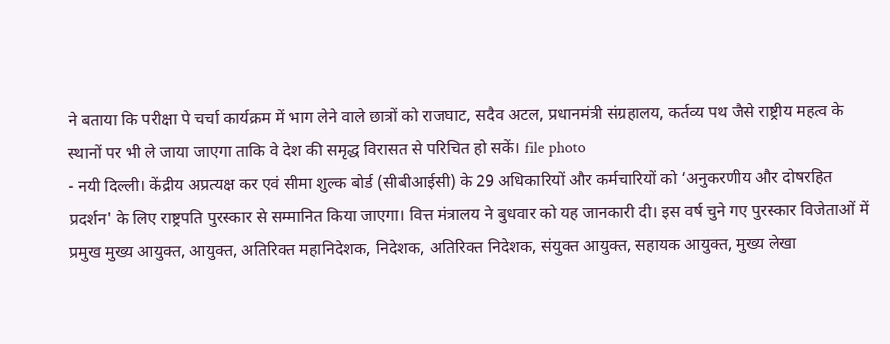ने बताया कि परीक्षा पे चर्चा कार्यक्रम में भाग लेने वाले छात्रों को राजघाट, सदैव अटल, प्रधानमंत्री संग्रहालय, कर्तव्य पथ जैसे राष्ट्रीय महत्व के स्थानों पर भी ले जाया जाएगा ताकि वे देश की समृद्ध विरासत से परिचित हो सकें। file photo
- नयी दिल्ली। केंद्रीय अप्रत्यक्ष कर एवं सीमा शुल्क बोर्ड (सीबीआईसी) के 29 अधिकारियों और कर्मचारियों को ‘अनुकरणीय और दोषरहित प्रदर्शन' के लिए राष्ट्रपति पुरस्कार से सम्मानित किया जाएगा। वित्त मंत्रालय ने बुधवार को यह जानकारी दी। इस वर्ष चुने गए पुरस्कार विजेताओं में प्रमुख मुख्य आयुक्त, आयुक्त, अतिरिक्त महानिदेशक, निदेशक, अतिरिक्त निदेशक, संयुक्त आयुक्त, सहायक आयुक्त, मुख्य लेखा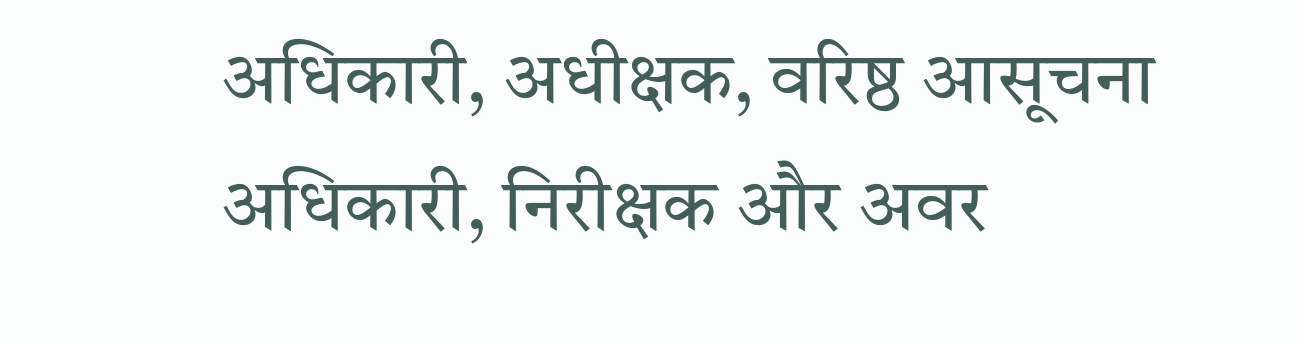अधिकारी, अधीक्षक, वरिष्ठ आसूचना अधिकारी, निरीक्षक और अवर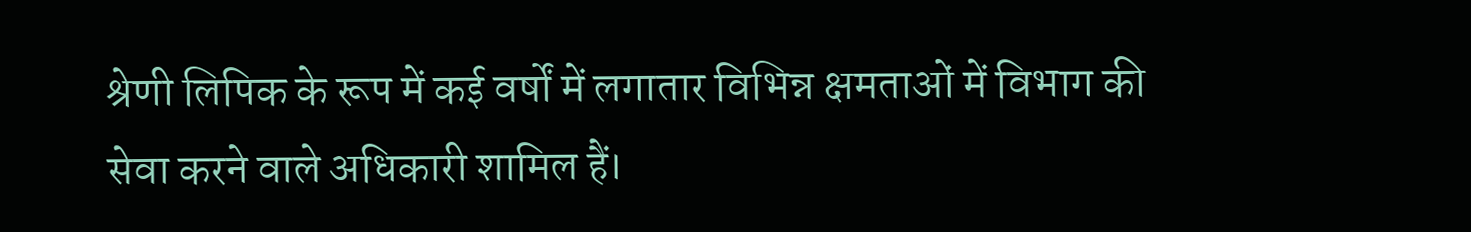श्रेणी लिपिक के रूप में कई वर्षों में लगातार विभिन्न क्षमताओं में विभाग की सेवा करने वाले अधिकारी शामिल हैं।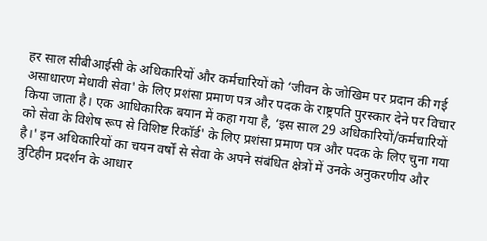हर साल सीबीआईसी के अधिकारियों और कर्मचारियों को ‘जीवन के जोखिम पर प्रदान की गई असाधारण मेधावी सेवा' के लिए प्रशंसा प्रमाण पत्र और पदक के राष्ट्रपति पुरस्कार देने पर विचार किया जाता है। एक आधिकारिक बयान में कहा गया है, ‘इस साल 29 अधिकारियों/कर्मचारियों को सेवा के विशेष रूप से विशिष्ट रिकॉर्ड' के लिए प्रशंसा प्रमाण पत्र और पदक के लिए चुना गया है।' इन अधिकारियों का चयन वर्षों से सेवा के अपने संबंधित क्षेत्रों में उनके अनुकरणीय और त्रुटिहीन प्रदर्शन के आधार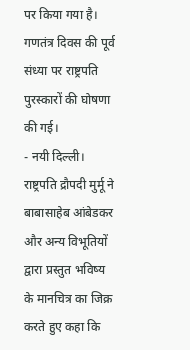पर किया गया है। गणतंत्र दिवस की पूर्व संध्या पर राष्ट्रपति पुरस्कारों की घोषणा की गई।
- नयी दिल्ली। राष्ट्रपति द्रौपदी मुर्मू ने बाबासाहेब आंबेडकर और अन्य विभूतियों द्वारा प्रस्तुत भविष्य के मानचित्र का जिक्र करते हुए कहा कि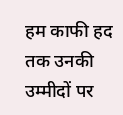हम काफी हद तक उनकी उम्मीदों पर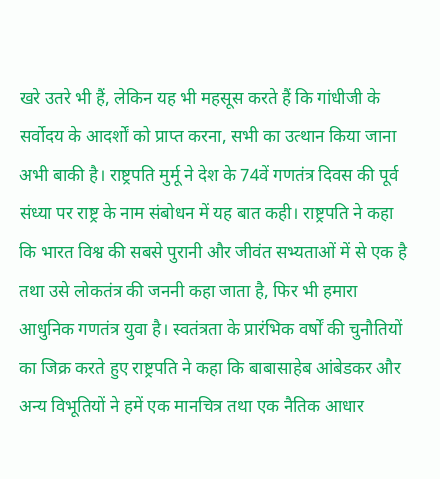खरे उतरे भी हैं, लेकिन यह भी महसूस करते हैं कि गांधीजी के सर्वोदय के आदर्शों को प्राप्त करना, सभी का उत्थान किया जाना अभी बाकी है। राष्ट्रपति मुर्मू ने देश के 74वें गणतंत्र दिवस की पूर्व संध्या पर राष्ट्र के नाम संबोधन में यह बात कही। राष्ट्रपति ने कहा कि भारत विश्व की सबसे पुरानी और जीवंत सभ्यताओं में से एक है तथा उसे लोकतंत्र की जननी कहा जाता है, फिर भी हमारा आधुनिक गणतंत्र युवा है। स्वतंत्रता के प्रारंभिक वर्षों की चुनौतियों का जिक्र करते हुए राष्ट्रपति ने कहा कि बाबासाहेब आंबेडकर और अन्य विभूतियों ने हमें एक मानचित्र तथा एक नैतिक आधार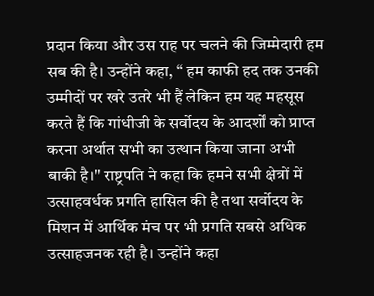प्रदान किया और उस राह पर चलने की जिम्मेदारी हम सब की है। उन्होंने कहा, ‘‘ हम काफी हद तक उनकी उम्मीदों पर खरे उतरे भी हैं लेकिन हम यह महसूस करते हैं कि गांधीजी के सर्वोदय के आदर्शों को प्राप्त करना अर्थात सभी का उत्थान किया जाना अभी बाकी है।'' राष्ट्रपति ने कहा कि हमने सभी क्षेत्रों में उत्साहवर्धक प्रगति हासिल की है तथा सर्वोदय के मिशन में आर्थिक मंच पर भी प्रगति सबसे अधिक उत्साहजनक रही है। उन्होंने कहा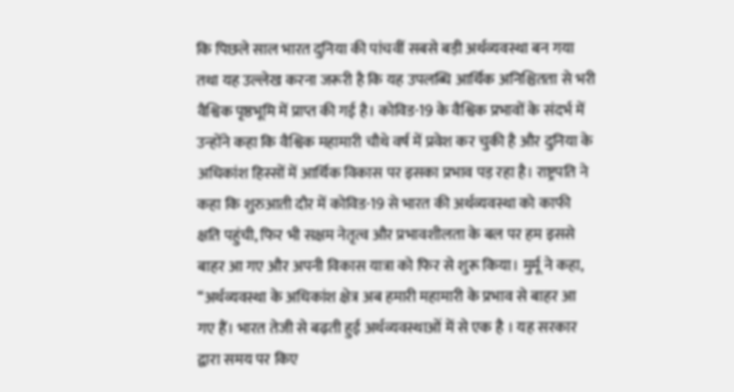कि पिछले साल भारत दुनिया की पांचवीं सबसे बड़ी अर्थव्यवस्था बन गया तथा यह उल्लेख करना जरूरी है कि यह उपलब्धि आर्थिक अनिश्चितता से भरी वैश्विक पृष्ठभूमि में प्राप्त की गई है। कोविड-19 के वैश्विक प्रभावों के संदर्भ में उन्होंने कहा कि वैश्विक महामारी चौथे वर्ष में प्रवेश कर चुकी है और दुनिया के अधिकांश हिस्सों में आर्थिक विकास पर इसका प्रभाव पड़ रहा है। राष्ट्रपति ने कहा कि शुरुआती दौर में कोविड-19 से भारत की अर्थव्यवस्था को काफी क्षति पहुंची, फिर भी सक्षम नेतृत्व और प्रभावशीलता के बल पर हम इससे बाहर आ गए और अपनी विकास यात्रा को फिर से शुरू किया। मुर्मू ने कहा, ‘‘अर्थव्यवस्था के अधिकांश क्षेत्र अब हमारी महामारी के प्रभाव से बाहर आ गए हैं। भारत तेजी से बढ़ती हुई अर्थव्यवस्थाओं में से एक है । यह सरकार द्वारा समय पर किए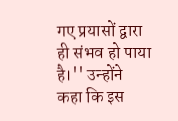गए प्रयासों द्वारा ही संभव हो पाया है।'' उन्होंने कहा कि इस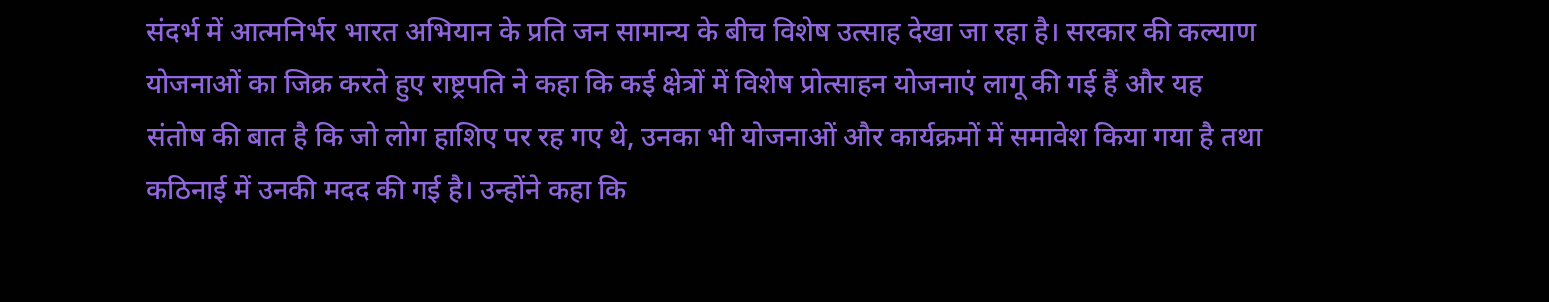संदर्भ में आत्मनिर्भर भारत अभियान के प्रति जन सामान्य के बीच विशेष उत्साह देखा जा रहा है। सरकार की कल्याण योजनाओं का जिक्र करते हुए राष्ट्रपति ने कहा कि कई क्षेत्रों में विशेष प्रोत्साहन योजनाएं लागू की गई हैं और यह संतोष की बात है कि जो लोग हाशिए पर रह गए थे, उनका भी योजनाओं और कार्यक्रमों में समावेश किया गया है तथा कठिनाई में उनकी मदद की गई है। उन्होंने कहा कि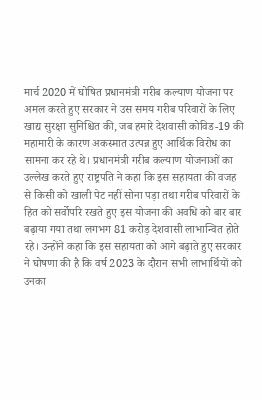मार्च 2020 में घोषित प्रधानमंत्री गरीब कल्याण योजना पर अमल करते हुए सरकार ने उस समय गरीब परिवारों के लिए खाद्य सुरक्षा सुनिश्चित की, जब हमारे देशवासी कोविड-19 की महामारी के कारण अकस्मात उत्पन्न हुए आर्थिक विरोध का सामना कर रहे थे। प्रधानमंत्री गरीब कल्याण योजनाओं का उल्लेख करते हुए राष्ट्रपति ने कहा कि इस सहायता की वजह से किसी को खाली पेट नहीं सोना पड़ा तथा गरीब परिवारों के हित को सर्वोपरि रखते हुए इस योजना की अवधि को बार बार बढ़ाया गया तथा लगभग 81 करोड़ देशवासी लाभान्वित होते रहे। उन्होंने कहा कि इस सहायता को आगे बढ़ाते हुए सरकार ने घोषणा की है कि वर्ष 2023 के दौरान सभी लाभार्थियों को उनका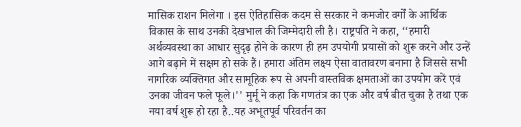मासिक राशन मिलेगा । इस ऐतिहासिक कदम से सरकार ने कमजोर वर्गों के आर्थिक विकास के साथ उनकी देखभाल की जिम्मेदारी ली है। राष्ट्रपति ने कहा, ‘‘हमारी अर्थव्यवस्था का आधार सुदृढ़ होने के कारण ही हम उपयोगी प्रयासों को शुरू करने और उन्हें आगे बढ़ाने में सक्षम हो सके हैं। हमारा अंतिम लक्ष्य ऐसा वातावरण बनाना है जिससे सभी नागरिक व्यक्तिगत और सामूहिक रूप से अपनी वास्तविक क्षमताओं का उपयोग करें एवं उनका जीवन फले फूले।'' मुर्मू ने कहा कि गणतंत्र का एक और वर्ष बीत चुका है तथा एक नया वर्ष शुरू हो रहा है..यह अभूतपूर्व परिवर्तन का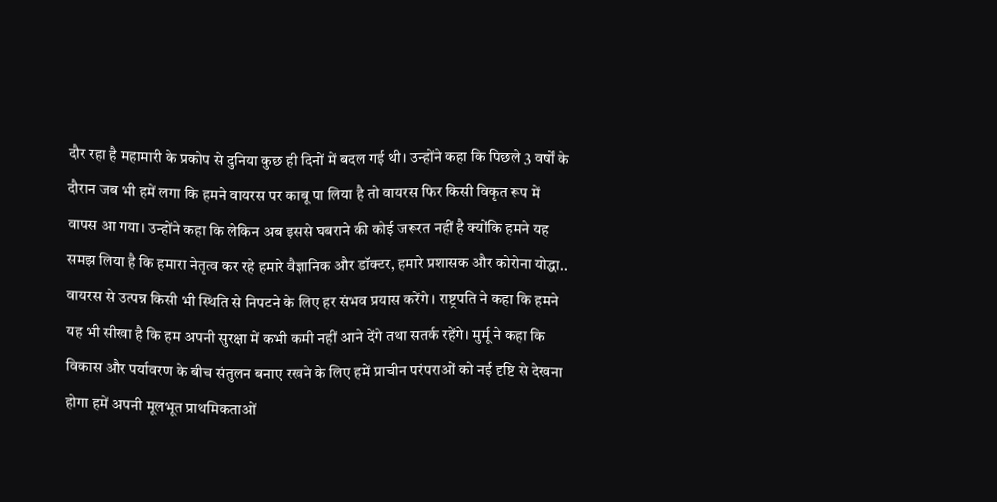दौर रहा है महामारी के प्रकोप से दुनिया कुछ ही दिनों में बदल गई थी। उन्होंने कहा कि पिछले 3 वर्षों के दौरान जब भी हमें लगा कि हमने वायरस पर काबू पा लिया है तो वायरस फिर किसी विकृत रूप में वापस आ गया। उन्होंने कहा कि लेकिन अब इससे घबराने की कोई जरूरत नहीं है क्योंकि हमने यह समझ लिया है कि हमारा नेतृत्व कर रहे हमारे वैज्ञानिक और डॉक्टर, हमारे प्रशासक और कोरोना योद्धा.. वायरस से उत्पन्न किसी भी स्थिति से निपटने के लिए हर संभव प्रयास करेंगे । राष्ट्रपति ने कहा कि हमने यह भी सीखा है कि हम अपनी सुरक्षा में कभी कमी नहीं आने देंगे तथा सतर्क रहेंगे। मुर्मू ने कहा कि विकास और पर्यावरण के बीच संतुलन बनाए रखने के लिए हमें प्राचीन परंपराओं को नई दृष्टि से देखना होगा हमें अपनी मूलभूत प्राथमिकताओं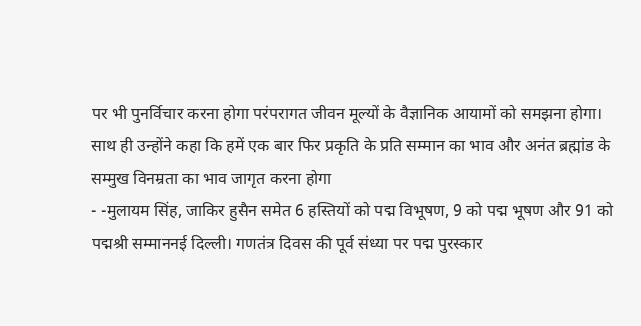पर भी पुनर्विचार करना होगा परंपरागत जीवन मूल्यों के वैज्ञानिक आयामों को समझना होगा। साथ ही उन्होंने कहा कि हमें एक बार फिर प्रकृति के प्रति सम्मान का भाव और अनंत ब्रह्मांड के सम्मुख विनम्रता का भाव जागृत करना होगा
- -मुलायम सिंह, जाकिर हुसैन समेत 6 हस्तियों को पद्म विभूषण, 9 को पद्म भूषण और 91 को पद्मश्री सम्माननई दिल्ली। गणतंत्र दिवस की पूर्व संध्या पर पद्म पुरस्कार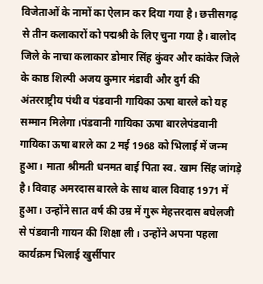विजेताओं के नामों का ऐलान कर दिया गया है। छत्तीसगढ़ से तीन कलाकारों को पद्मश्री के लिए चुना गया है। बालोद जिले के नाचा कलाकार डोमार सिंह कुंवर और कांकेर जिले के काष्ठ शिल्पी अजय कुमार मंडावी और दुर्ग की अंतरराष्ट्रीय पंथी व पंडवानी गायिका ऊषा बारले को यह सम्मान मिलेगा।पंडवानी गायिका ऊषा बारलेपंडवानी गायिका ऊषा बारले का 2 मई 1968 को भिलाई में जन्म हुआ। माता श्रीमती धनमत बाई पिता स्व. खाम सिंह जांगड़े है। विवाह अमरदास बारले के साथ बाल विवाह 1971 में हुआ। उन्होंने सात वर्ष की उम्र में गुरू मेहत्तरदास बघेलजी से पंडवानी गायन की शिक्षा ली। उन्होंने अपना पहला कार्यक्रम भिलाई खुर्सीपार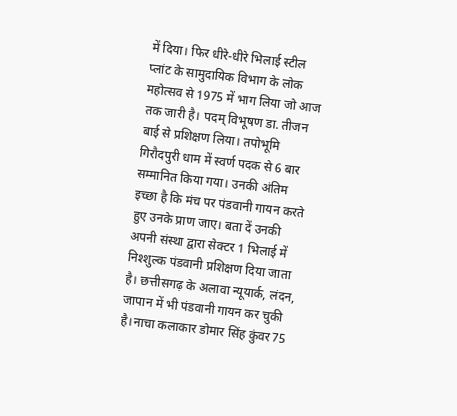में दिया। फिर धीरे-धीरे भिलाई स्टील प्लांट के सामुदायिक विभाग के लोक महोत्सव से 1975 में भाग लिया जो आज तक जारी है। पदम् विभूषण डा. तीजन बाई से प्रशिक्षण लिया। तपोभूमि गिरौदपुरी धाम में स्वर्ण पदक से 6 बार सम्मानित किया गया। उनकी अंतिम इच्छा है कि मंच पर पंडवानी गायन करते हुए उनके प्राण जाए। बता दें उनकी अपनी संस्था द्वारा सेक्टर 1 भिलाई में निश्शुल्क पंडवानी प्रशिक्षण दिया जाता है। छत्तीसगढ़ के अलावा न्यूयार्क, लंदन, जापान में भी पंडवानी गायन कर चुकी है।नाचा कलाकार डोमार सिंह कुंवर75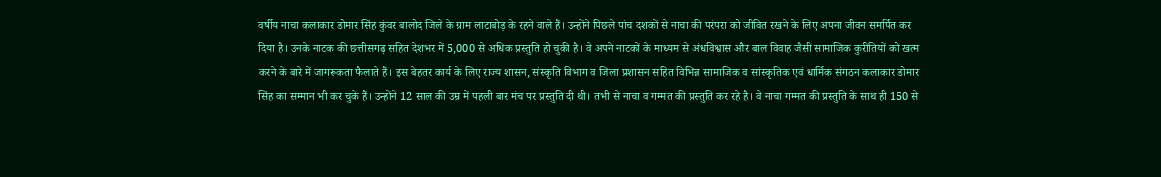वर्षीय नाचा कलाकार डोमार सिंह कुंवर बालोद जिले के ग्राम लाटाबोड़ के रहने वाले हैं। उन्होंने पिछले पांच दशकों से नाचा की परंपरा को जीवित रखने के लिए अपना जीवन समर्पित कर दिया है। उनके नाटक की छत्तीसगढ़ सहित देशभर में 5,000 से अधिक प्रस्तुति हो चुकी है। वे अपने नाटकों के माध्यम से अंधविश्वास और बाल विवाह जैसी सामाजिक कुरीतियों को खत्म करने के बारे में जागरूकता फैलाते हैं। इस बेहतर कार्य के लिए राज्य शासन, संस्कृति विभाग व जिला प्रशासन सहित विभिन्न सामाजिक व सांस्कृतिक एवं धार्मिक संगठन कलाकार डोमार सिंह का सम्मान भी कर चुके हैं। उन्होंने 12 साल की उम्र में पहली बार मंच पर प्रस्तुति दी थी। तभी से नाचा व गम्मत की प्रस्तुति कर रहे है। वे नाचा गम्मत की प्रस्तुति के साथ ही 150 से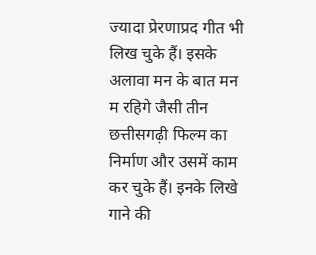ज्यादा प्रेरणाप्रद गीत भी लिख चुके हैं। इसके अलावा मन के बात मन म रहिगे जैसी तीन छत्तीसगढ़ी फिल्म का निर्माण और उसमें काम कर चुके हैं। इनके लिखे गाने की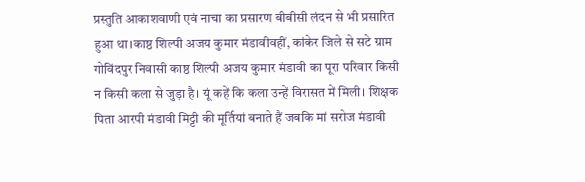प्रस्तुति आकाशवाणी एवं नाचा का प्रसारण बीबीसी लंदन से भी प्रसारित हुआ था।काष्ठ शिल्पी अजय कुमार मंडावीवहीं, कांकेर जिले से सटे ग्राम गोविंदपुर निवासी काष्ठ शिल्पी अजय कुमार मंडावी का पूरा परिवार किसी न किसी कला से जुड़ा है। यूं कहें कि कला उन्हें विरासत में मिली। शिक्षक पिता आरपी मंडावी मिट्टी की मूर्तियां बनाते हैं जबकि मां सरोज मंडावी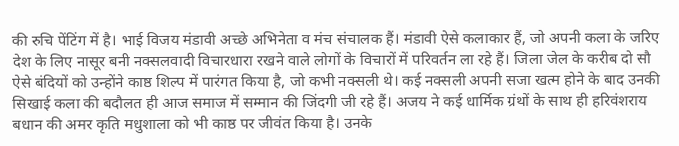की रुचि पेंटिंग में है। भाई विजय मंडावी अच्छे अभिनेता व मंच संचालक हैं। मंडावी ऐसे कलाकार हैं, जो अपनी कला के जरिए देश के लिए नासूर बनी नक्सलवादी विचारधारा रखने वाले लोगों के विचारों में परिवर्तन ला रहे हैं। जिला जेल के करीब दो सौ ऐसे बंदियों को उन्होंने काष्ठ शिल्प में पारंगत किया है, जो कभी नक्सली थे। कई नक्सली अपनी सजा खत्म होने के बाद उनकी सिखाई कला की बदौलत ही आज समाज में सम्मान की जिंदगी जी रहे हैं। अजय ने कई धार्मिक ग्रंथों के साथ ही हरिवंशराय बधान की अमर कृति मधुशाला को भी काष्ठ पर जीवंत किया है। उनके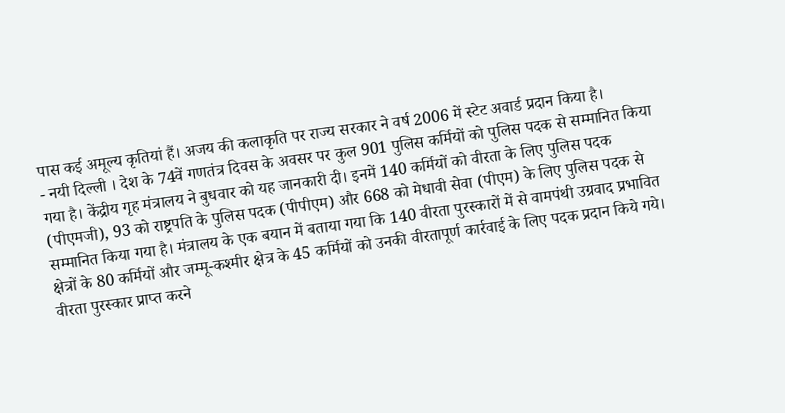पास कई अमूल्य कृतियां हैं। अजय की कलाकृति पर राज्य सरकार ने वर्ष 2006 में स्टेट अवार्ड प्रदान किया है।
- नयी दिल्ली । देश के 74वें गणतंत्र दिवस के अवसर पर कुल 901 पुलिस कर्मियों को पुलिस पदक से सम्मानित किया गया है। केंद्रीय गृह मंत्रालय ने बुधवार को यह जानकारी दी। इनमें 140 कर्मियों को वीरता के लिए पुलिस पदक (पीएमजी), 93 को राष्ट्रपति के पुलिस पदक (पीपीएम) और 668 को मेधावी सेवा (पीएम) के लिए पुलिस पदक से सम्मानित किया गया है। मंत्रालय के एक बयान में बताया गया कि 140 वीरता पुरस्कारों में से वामपंथी उग्रवाद प्रभावित क्षेत्रों के 80 कर्मियों और जम्मू-कश्मीर क्षेत्र के 45 कर्मियों को उनकी वीरतापूर्ण कार्रवाई के लिए पदक प्रदान किये गये। वीरता पुरस्कार प्राप्त करने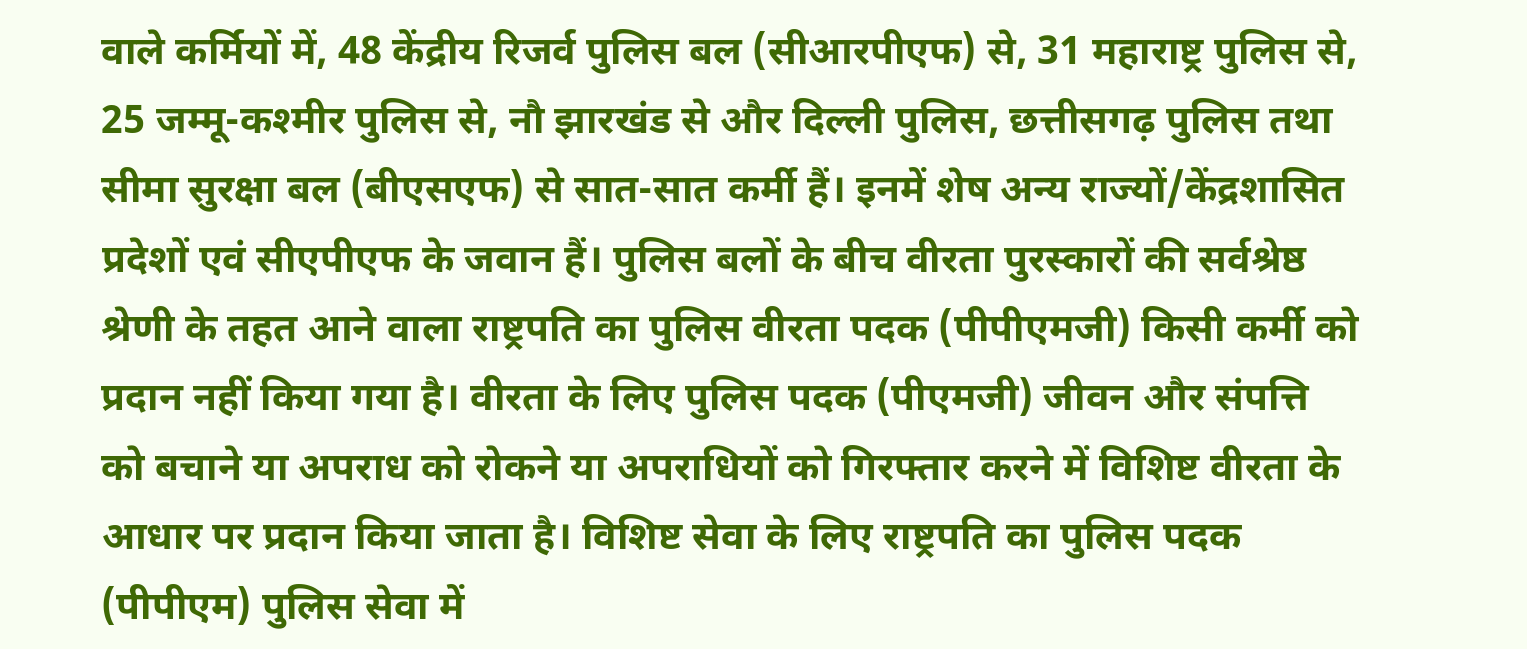वाले कर्मियों में, 48 केंद्रीय रिजर्व पुलिस बल (सीआरपीएफ) से, 31 महाराष्ट्र पुलिस से, 25 जम्मू-कश्मीर पुलिस से, नौ झारखंड से और दिल्ली पुलिस, छत्तीसगढ़ पुलिस तथा सीमा सुरक्षा बल (बीएसएफ) से सात-सात कर्मी हैं। इनमें शेष अन्य राज्यों/केंद्रशासित प्रदेशों एवं सीएपीएफ के जवान हैं। पुलिस बलों के बीच वीरता पुरस्कारों की सर्वश्रेष्ठ श्रेणी के तहत आने वाला राष्ट्रपति का पुलिस वीरता पदक (पीपीएमजी) किसी कर्मी को प्रदान नहीं किया गया है। वीरता के लिए पुलिस पदक (पीएमजी) जीवन और संपत्ति को बचाने या अपराध को रोकने या अपराधियों को गिरफ्तार करने में विशिष्ट वीरता के आधार पर प्रदान किया जाता है। विशिष्ट सेवा के लिए राष्ट्रपति का पुलिस पदक (पीपीएम) पुलिस सेवा में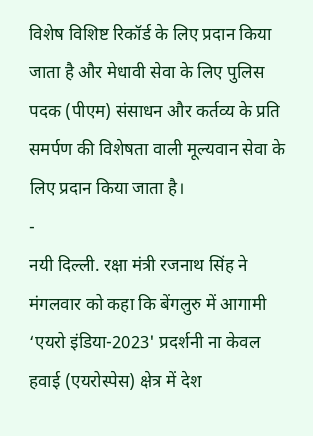विशेष विशिष्ट रिकॉर्ड के लिए प्रदान किया जाता है और मेधावी सेवा के लिए पुलिस पदक (पीएम) संसाधन और कर्तव्य के प्रति समर्पण की विशेषता वाली मूल्यवान सेवा के लिए प्रदान किया जाता है।
-
नयी दिल्ली. रक्षा मंत्री रजनाथ सिंह ने मंगलवार को कहा कि बेंगलुरु में आगामी ‘एयरो इंडिया-2023' प्रदर्शनी ना केवल हवाई (एयरोस्पेस) क्षेत्र में देश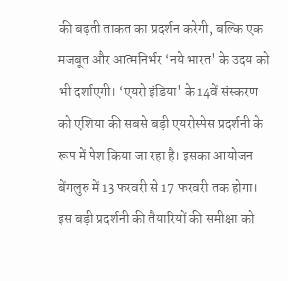की बढ़ती ताकत का प्रदर्शन करेगी, बल्कि एक मजबूत और आत्मनिर्भर ‘नये भारत' के उदय को भी दर्शाएगी। ‘एयरो इंडिया' के 14वें संस्करण को एशिया की सबसे बड़ी एयरोस्पेस प्रदर्शनी के रूप में पेश किया जा रहा है। इसका आयोजन बेंगलुरु में 13 फरवरी से 17 फरवरी तक होगा। इस बड़ी प्रदर्शनी की तैयारियों की समीक्षा को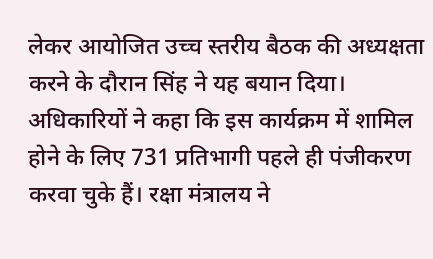लेकर आयोजित उच्च स्तरीय बैठक की अध्यक्षता करने के दौरान सिंह ने यह बयान दिया। अधिकारियों ने कहा कि इस कार्यक्रम में शामिल होने के लिए 731 प्रतिभागी पहले ही पंजीकरण करवा चुके हैं। रक्षा मंत्रालय ने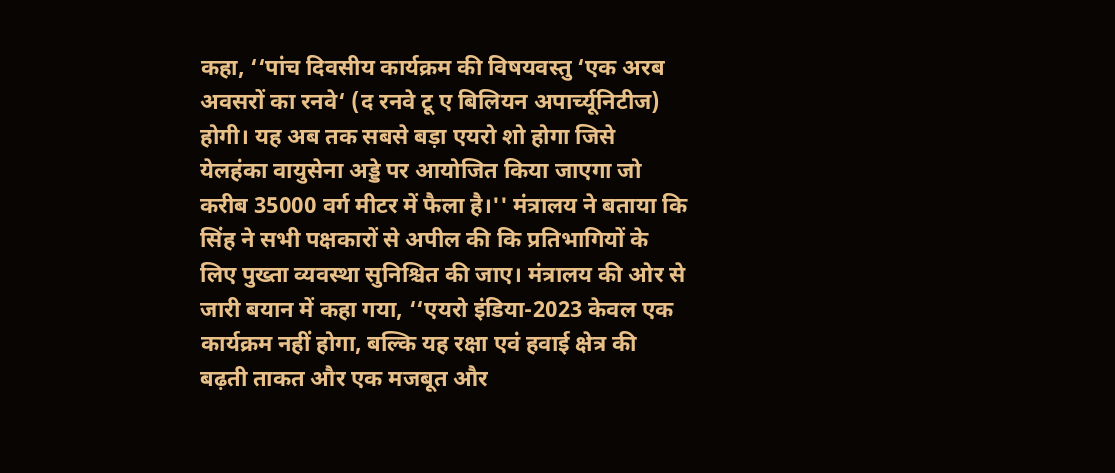कहा, ‘‘पांच दिवसीय कार्यक्रम की विषयवस्तु ‘एक अरब अवसरों का रनवे‘ (द रनवे टू ए बिलियन अपार्च्यूनिटीज) होगी। यह अब तक सबसे बड़ा एयरो शो होगा जिसे येलहंका वायुसेना अड्डे पर आयोजित किया जाएगा जो करीब 35000 वर्ग मीटर में फैला है।'' मंत्रालय ने बताया कि सिंह ने सभी पक्षकारों से अपील की कि प्रतिभागियों के लिए पुख्ता व्यवस्था सुनिश्चित की जाए। मंत्रालय की ओर से जारी बयान में कहा गया, ‘‘एयरो इंडिया-2023 केवल एक कार्यक्रम नहीं होगा, बल्कि यह रक्षा एवं हवाई क्षेत्र की बढ़ती ताकत और एक मजबूत और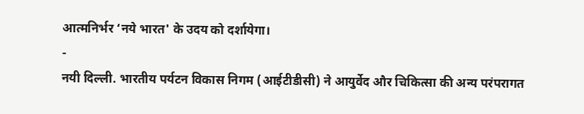आत्मनिर्भर ‘नये भारत' के उदय को दर्शायेगा।
-
नयी दिल्ली. भारतीय पर्यटन विकास निगम (आईटीडीसी) ने आयुर्वेद और चिकित्सा की अन्य परंपरागत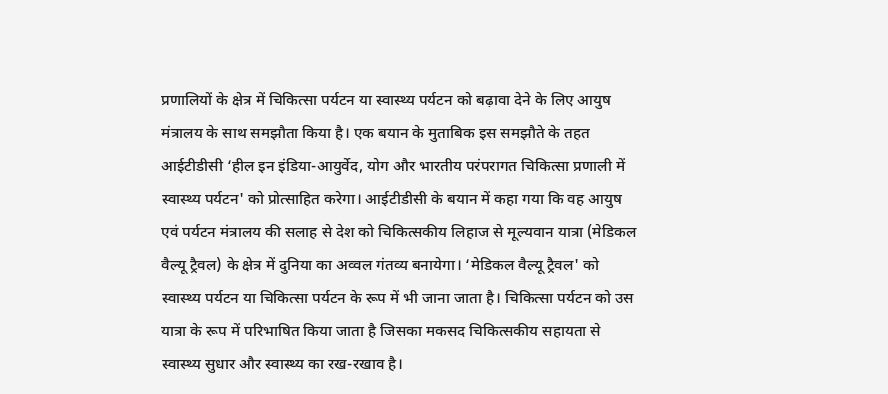प्रणालियों के क्षेत्र में चिकित्सा पर्यटन या स्वास्थ्य पर्यटन को बढ़ावा देने के लिए आयुष मंत्रालय के साथ समझौता किया है। एक बयान के मुताबिक इस समझौते के तहत आईटीडीसी ‘हील इन इंडिया-आयुर्वेद, योग और भारतीय परंपरागत चिकित्सा प्रणाली में स्वास्थ्य पर्यटन' को प्रोत्साहित करेगा। आईटीडीसी के बयान में कहा गया कि वह आयुष एवं पर्यटन मंत्रालय की सलाह से देश को चिकित्सकीय लिहाज से मूल्यवान यात्रा (मेडिकल वैल्यू ट्रैवल) के क्षेत्र में दुनिया का अव्वल गंतव्य बनायेगा। ‘मेडिकल वैल्यू ट्रैवल' को स्वास्थ्य पर्यटन या चिकित्सा पर्यटन के रूप में भी जाना जाता है। चिकित्सा पर्यटन को उस यात्रा के रूप में परिभाषित किया जाता है जिसका मकसद चिकित्सकीय सहायता से स्वास्थ्य सुधार और स्वास्थ्य का रख-रखाव है।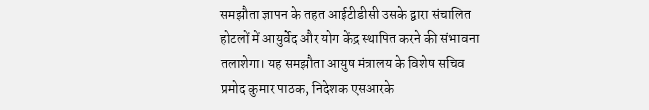समझौता ज्ञापन के तहत आईटीडीसी उसके द्वारा संचालित होटलों में आयुर्वेद और योग केंद्र स्थापित करने की संभावना तलाशेगा। यह समझौता आयुष मंत्रालय के विशेष सचिव प्रमोद कुमार पाठक, निदेशक एसआरके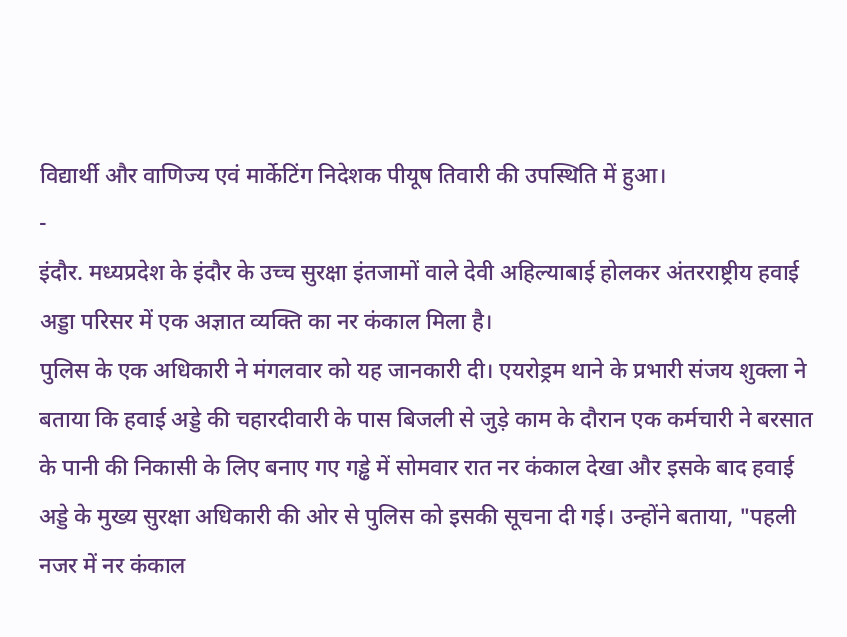विद्यार्थी और वाणिज्य एवं मार्केटिंग निदेशक पीयूष तिवारी की उपस्थिति में हुआ।
-
इंदौर. मध्यप्रदेश के इंदौर के उच्च सुरक्षा इंतजामों वाले देवी अहिल्याबाई होलकर अंतरराष्ट्रीय हवाई अड्डा परिसर में एक अज्ञात व्यक्ति का नर कंकाल मिला है।
पुलिस के एक अधिकारी ने मंगलवार को यह जानकारी दी। एयरोड्रम थाने के प्रभारी संजय शुक्ला ने बताया कि हवाई अड्डे की चहारदीवारी के पास बिजली से जुड़े काम के दौरान एक कर्मचारी ने बरसात के पानी की निकासी के लिए बनाए गए गड्ढे में सोमवार रात नर कंकाल देखा और इसके बाद हवाई अड्डे के मुख्य सुरक्षा अधिकारी की ओर से पुलिस को इसकी सूचना दी गई। उन्होंने बताया, "पहली नजर में नर कंकाल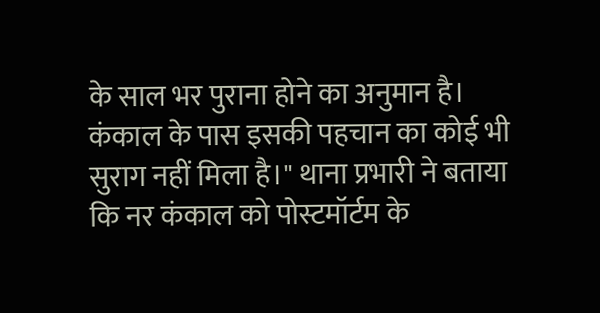के साल भर पुराना होने का अनुमान है। कंकाल के पास इसकी पहचान का कोई भी सुराग नहीं मिला है।" थाना प्रभारी ने बताया कि नर कंकाल को पोस्टमॉर्टम के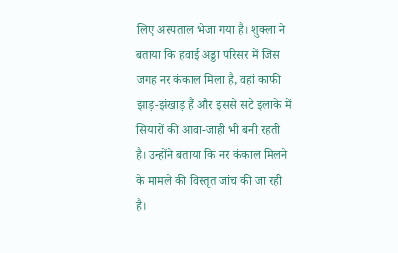लिए अस्पताल भेजा गया है। शुक्ला ने बताया कि हवाई अड्डा परिसर में जिस जगह नर कंकाल मिला है, वहां काफी झाड़-झंखाड़ हैं और इससे सटे इलाके में सियारों की आवा-जाही भी बनी रहती है। उन्होंने बताया कि नर कंकाल मिलने के मामले की विस्तृत जांच की जा रही है।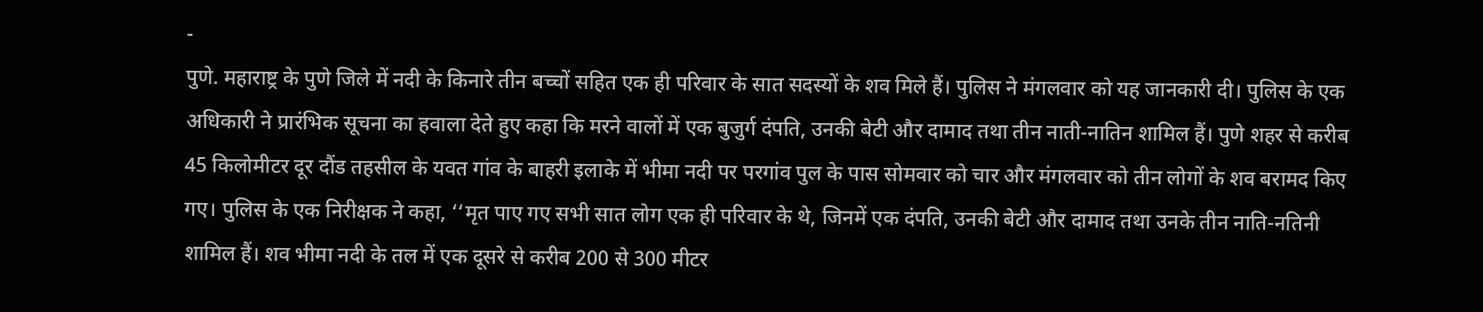-
पुणे. महाराष्ट्र के पुणे जिले में नदी के किनारे तीन बच्चों सहित एक ही परिवार के सात सदस्यों के शव मिले हैं। पुलिस ने मंगलवार को यह जानकारी दी। पुलिस के एक अधिकारी ने प्रारंभिक सूचना का हवाला देते हुए कहा कि मरने वालों में एक बुजुर्ग दंपति, उनकी बेटी और दामाद तथा तीन नाती-नातिन शामिल हैं। पुणे शहर से करीब 45 किलोमीटर दूर दौंड तहसील के यवत गांव के बाहरी इलाके में भीमा नदी पर परगांव पुल के पास सोमवार को चार और मंगलवार को तीन लोगों के शव बरामद किए गए। पुलिस के एक निरीक्षक ने कहा, ‘‘मृत पाए गए सभी सात लोग एक ही परिवार के थे, जिनमें एक दंपति, उनकी बेटी और दामाद तथा उनके तीन नाति-नतिनी शामिल हैं। शव भीमा नदी के तल में एक दूसरे से करीब 200 से 300 मीटर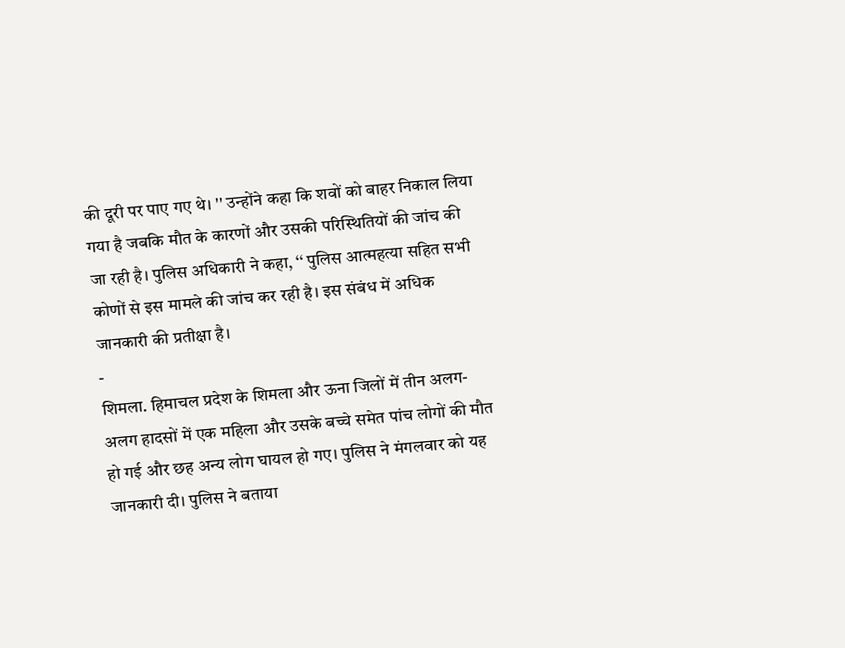की दूरी पर पाए गए थे। '' उन्होंने कहा कि शवों को बाहर निकाल लिया गया है जबकि मौत के कारणों और उसकी परिस्थितियों की जांच की जा रही है। पुलिस अधिकारी ने कहा, ‘‘ पुलिस आत्महत्या सहित सभी कोणों से इस मामले की जांच कर रही है। इस संबंध में अधिक जानकारी की प्रतीक्षा है।
-
शिमला. हिमाचल प्रदेश के शिमला और ऊना जिलों में तीन अलग-अलग हादसों में एक महिला और उसके बच्चे समेत पांच लोगों की मौत हो गई और छह अन्य लोग घायल हो गए। पुलिस ने मंगलवार को यह जानकारी दी। पुलिस ने बताया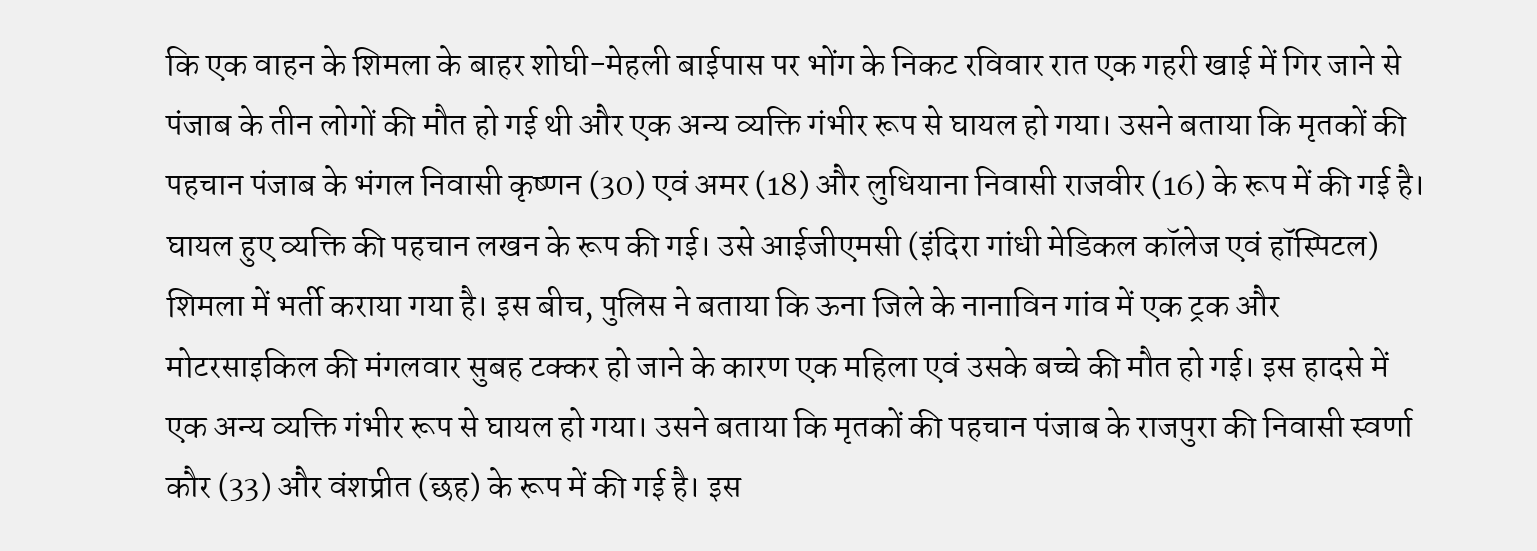कि एक वाहन के शिमला के बाहर शोघी-मेहली बाईपास पर भोंग के निकट रविवार रात एक गहरी खाई में गिर जाने से पंजाब के तीन लोगों की मौत हो गई थी और एक अन्य व्यक्ति गंभीर रूप से घायल हो गया। उसने बताया कि मृतकों की पहचान पंजाब के भंगल निवासी कृष्णन (30) एवं अमर (18) और लुधियाना निवासी राजवीर (16) के रूप में की गई है। घायल हुए व्यक्ति की पहचान लखन के रूप की गई। उसे आईजीएमसी (इंदिरा गांधी मेडिकल कॉलेज एवं हॉस्पिटल) शिमला में भर्ती कराया गया है। इस बीच, पुलिस ने बताया कि ऊना जिले के नानाविन गांव में एक ट्रक और मोटरसाइकिल की मंगलवार सुबह टक्कर हो जाने के कारण एक महिला एवं उसके बच्चे की मौत हो गई। इस हादसे में एक अन्य व्यक्ति गंभीर रूप से घायल हो गया। उसने बताया कि मृतकों की पहचान पंजाब के राजपुरा की निवासी स्वर्णा कौर (33) और वंशप्रीत (छह) के रूप में की गई है। इस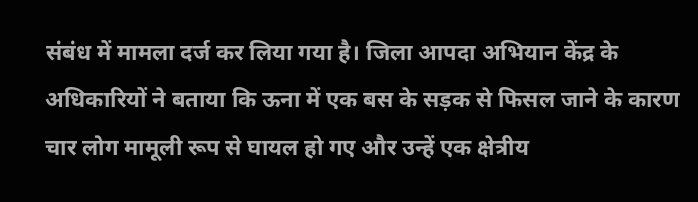संबंध में मामला दर्ज कर लिया गया है। जिला आपदा अभियान केंद्र के अधिकारियों ने बताया कि ऊना में एक बस के सड़क से फिसल जाने के कारण चार लोग मामूली रूप से घायल हो गए और उन्हें एक क्षेत्रीय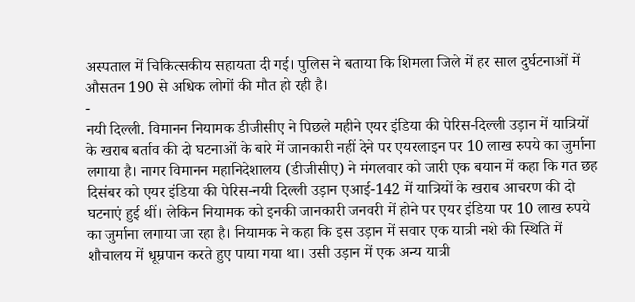अस्पताल में चिकित्सकीय सहायता दी गई। पुलिस ने बताया कि शिमला जिले में हर साल दुर्घटनाओं में औसतन 190 से अधिक लोगों की मौत हो रही है।
-
नयी दिल्ली. विमानन नियामक डीजीसीए ने पिछले महीने एयर इंडिया की पेरिस-दिल्ली उड़ान में यात्रियों के खराब बर्ताव की दो घटनाओं के बारे में जानकारी नहीं देने पर एयरलाइन पर 10 लाख रुपये का जुर्माना लगाया है। नागर विमानन महानिदेशालय (डीजीसीए) ने मंगलवार को जारी एक बयान में कहा कि गत छह दिसंबर को एयर इंडिया की पेरिस-नयी दिल्ली उड़ान एआई-142 में यात्रियों के खराब आचरण की दो घटनाएं हुई थीं। लेकिन नियामक को इनकी जानकारी जनवरी में होने पर एयर इंडिया पर 10 लाख रुपये का जुर्माना लगाया जा रहा है। नियामक ने कहा कि इस उड़ान में सवार एक यात्री नशे की स्थिति में शौचालय में धूम्रपान करते हुए पाया गया था। उसी उड़ान में एक अन्य यात्री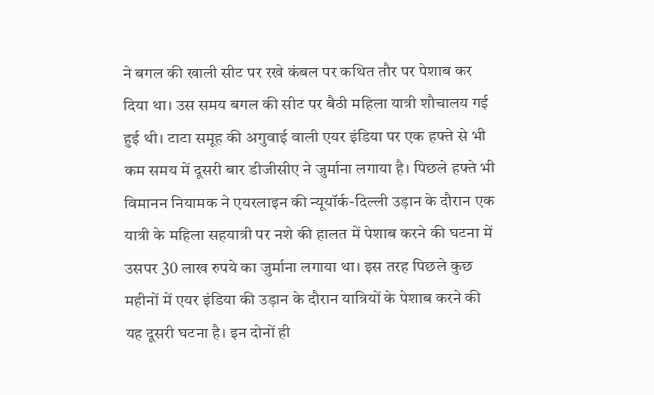ने बगल की खाली सीट पर रखे कंबल पर कथित तौर पर पेशाब कर दिया था। उस समय बगल की सीट पर बैठी महिला यात्री शौचालय गई हुई थी। टाटा समूह की अगुवाई वाली एयर इंडिया पर एक हफ्ते से भी कम समय में दूसरी बार डीजीसीए ने जुर्माना लगाया है। पिछले हफ्ते भी विमानन नियामक ने एयरलाइन की न्यूयॉर्क-दिल्ली उड़ान के दौरान एक यात्री के महिला सहयात्री पर नशे की हालत में पेशाब करने की घटना में उसपर 30 लाख रुपये का जुर्माना लगाया था। इस तरह पिछले कुछ महीनों में एयर इंडिया की उड़ान के दौरान यात्रियों के पेशाब करने की यह दूसरी घटना है। इन दोनों ही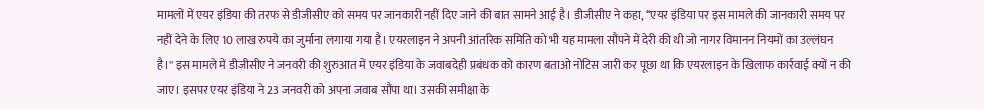मामलों में एयर इंडिया की तरफ से डीजीसीए को समय पर जानकारी नहीं दिए जाने की बात सामने आई है। डीजीसीए ने कहा, ‘‘एयर इंडिया पर इस मामले की जानकारी समय पर नहीं देने के लिए 10 लाख रुपये का जुर्माना लगाया गया है। एयरलाइन ने अपनी आंतरिक समिति को भी यह मामला सौंपने में देरी की थी जो नागर विमानन नियमों का उल्लंघन है।'' इस मामले में डीजीसीए ने जनवरी की शुरुआत में एयर इंडिया के जवाबदेही प्रबंधक को कारण बताओ नोटिस जारी कर पूछा था कि एयरलाइन के खिलाफ कार्रवाई क्यों न की जाए। इसपर एयर इंडिया ने 23 जनवरी को अपना जवाब सौंपा था। उसकी समीक्षा के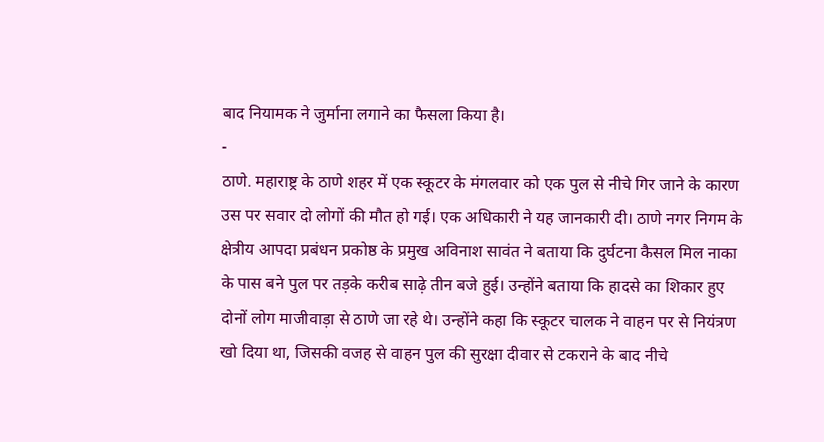बाद नियामक ने जुर्माना लगाने का फैसला किया है।
-
ठाणे. महाराष्ट्र के ठाणे शहर में एक स्कूटर के मंगलवार को एक पुल से नीचे गिर जाने के कारण उस पर सवार दो लोगों की मौत हो गई। एक अधिकारी ने यह जानकारी दी। ठाणे नगर निगम के क्षेत्रीय आपदा प्रबंधन प्रकोष्ठ के प्रमुख अविनाश सावंत ने बताया कि दुर्घटना कैसल मिल नाका के पास बने पुल पर तड़के करीब साढ़े तीन बजे हुई। उन्होंने बताया कि हादसे का शिकार हुए दोनों लोग माजीवाड़ा से ठाणे जा रहे थे। उन्होंने कहा कि स्कूटर चालक ने वाहन पर से नियंत्रण खो दिया था, जिसकी वजह से वाहन पुल की सुरक्षा दीवार से टकराने के बाद नीचे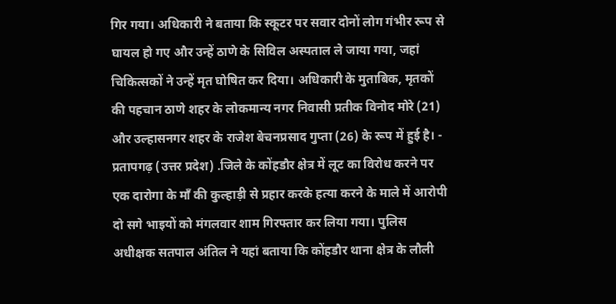गिर गया। अधिकारी ने बताया कि स्कूटर पर सवार दोनों लोग गंभीर रूप से घायल हो गए और उन्हें ठाणे के सिविल अस्पताल ले जाया गया, जहां चिकित्सकों ने उन्हें मृत घोषित कर दिया। अधिकारी के मुताबिक, मृतकों की पहचान ठाणे शहर के लोकमान्य नगर निवासी प्रतीक विनोद मोरे (21) और उल्हासनगर शहर के राजेश बेचनप्रसाद गुप्ता (26) के रूप में हुई है। -
प्रतापगढ़ (उत्तर प्रदेश) .जिले के कोंहडौर क्षेत्र में लूट का विरोध करने पर एक दारोगा के माँ की कुल्हाड़ी से प्रहार करके हत्या करने के माले में आरोपी दो सगे भाइयों को मंगलवार शाम गिरफ्तार कर लिया गया। पुलिस अधीक्षक सतपाल अंतिल ने यहां बताया कि कोंहडौर थाना क्षेत्र के लौली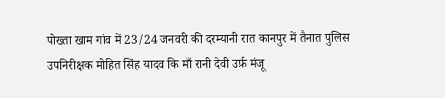पोख्ता खाम गांव में 23/24 जनवरी की दरम्यानी रात कानपुर में तैनात पुलिस उपनिरीक्षक मोहित सिंह यादव कि माँ रानी देवी उर्फ़ मंजू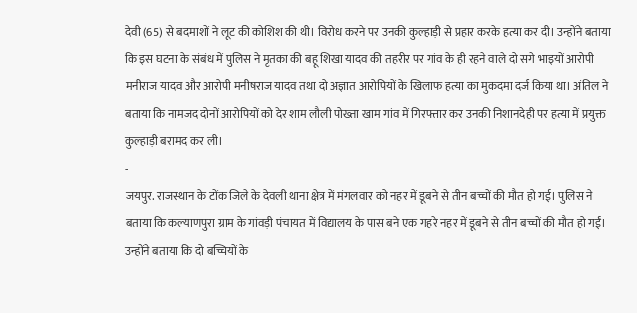देवी (65) से बदमाशों ने लूट की कोशिश की थी। विरोध करने पर उनकी कुल्हाड़ी से प्रहार करके हत्या कर दी। उन्होंने बताया कि इस घटना के संबंध में पुलिस ने मृतका की बहू शिखा यादव की तहरीर पर गांव के ही रहने वाले दो सगे भाइयों आरोपी मनीराज यादव और आरोपी मनीषराज यादव तथा दो अज्ञात आरोपियों के खिलाफ हत्या का मुकदमा दर्ज किया था। अंतिल ने बताया कि नामजद दोनों आरोपियों को देर शाम लौली पोख्ता खाम गांव में गिरफ्तार कर उनकी निशानदेही पर हत्या में प्रयुक्त कुल्हाड़ी बरामद कर ली।
-
जयपुर. राजस्थान के टोंक जिले के देवली थाना क्षेत्र में मंगलवार को नहर में डूबने से तीन बच्चों की मौत हो गई। पुलिस ने बताया कि कल्याणपुरा ग्राम के गांवड़ी पंचायत में विद्यालय के पास बने एक गहरे नहर में डूबने से तीन बच्चों की मौत हो गईं। उन्होंने बताया कि दो बच्चियों के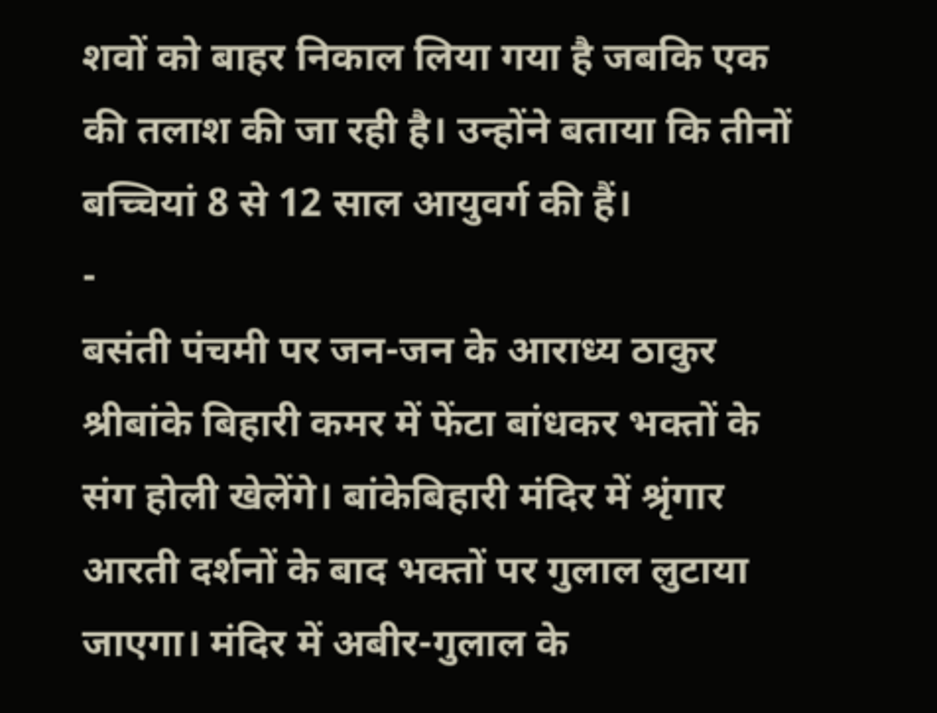शवों को बाहर निकाल लिया गया है जबकि एक की तलाश की जा रही है। उन्होंने बताया कि तीनों बच्चियां 8 से 12 साल आयुवर्ग की हैं।
-
बसंती पंचमी पर जन-जन के आराध्य ठाकुर श्रीबांके बिहारी कमर में फेंटा बांधकर भक्तों के संग होली खेलेंगे। बांकेबिहारी मंदिर में श्रृंगार आरती दर्शनों के बाद भक्तों पर गुलाल लुटाया जाएगा। मंदिर में अबीर-गुलाल के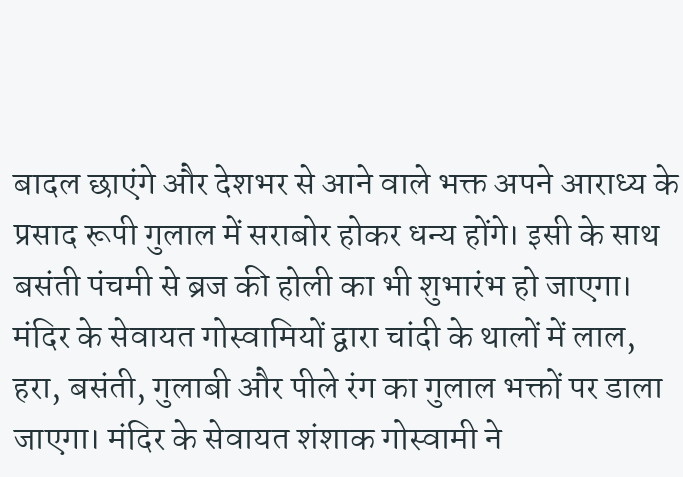बादल छाएंगे और देशभर से आने वाले भक्त अपने आराध्य के प्रसाद रूपी गुलाल में सराबोर होकर धन्य होंगे। इसी के साथ बसंती पंचमी से ब्रज की होली का भी शुभारंभ हो जाएगा।
मंदिर के सेवायत गोस्वामियों द्वारा चांदी के थालों में लाल, हरा, बसंती, गुलाबी और पीले रंग का गुलाल भक्तों पर डाला जाएगा। मंदिर के सेवायत शंशाक गोस्वामी ने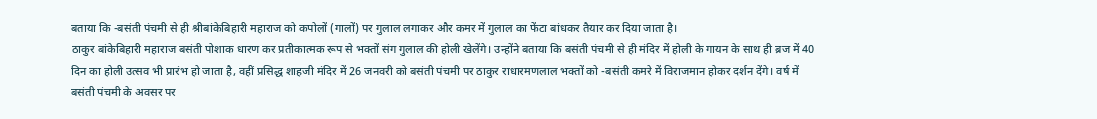बताया कि -बसंती पंचमी से ही श्रीबांकेबिहारी महाराज को कपोलों (गालों) पर गुलाल लगाकर और कमर में गुलाल का फेंटा बांधकर तैयार कर दिया जाता है।
ठाकुर बांकेबिहारी महाराज बसंती पोशाक धारण कर प्रतीकात्मक रूप से भक्तों संग गुलाल की होली खेलेंगे। उन्होंने बताया कि बसंती पंचमी से ही मंदिर में होली के गायन के साथ ही ब्रज में 40 दिन का होली उत्सव भी प्रारंभ हो जाता है, वहीं प्रसिद्ध शाहजी मंदिर में 26 जनवरी को बसंती पंचमी पर ठाकुर राधारमणलाल भक्तों को -बसंती कमरे में विराजमान होकर दर्शन देंगे। वर्ष में बसंती पंचमी के अवसर पर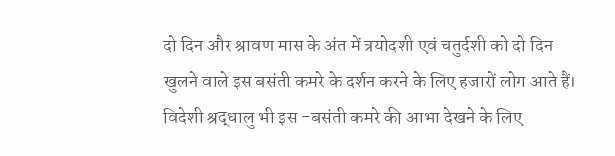दो दिन और श्रावण मास के अंत में त्रयोदशी एवं चतुर्दशी को दो दिन खुलने वाले इस बसंती कमरे के दर्शन करने के लिए हजारों लोग आते हैं। विदेशी श्रद्धालु भी इस -बसंती कमरे की आभा देखने के लिए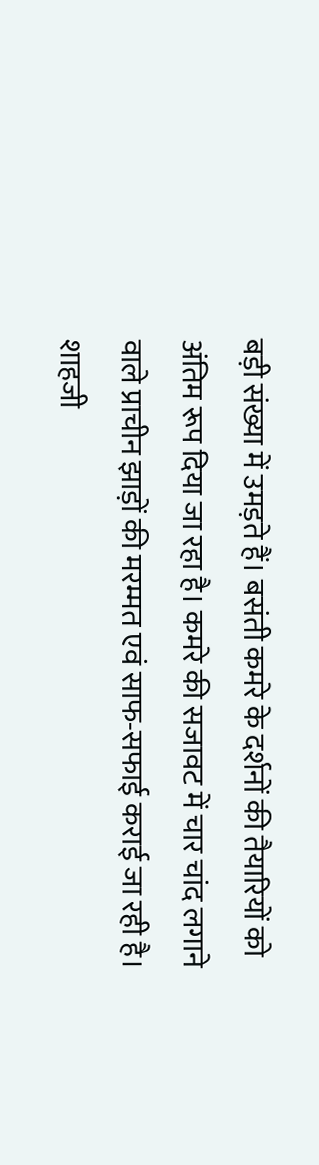बड़ी संख्या में उमड़ते हैं। बसंती कमरे के दर्शनों की तैयारियों को अंतिम रूप दिया जा रहा है। कमरे की सजावट में चार चांद लगाने वाले प्राचीन झाड़ों की मरम्मत एवं साफ-सफाई कराई जा रही है। शाहजी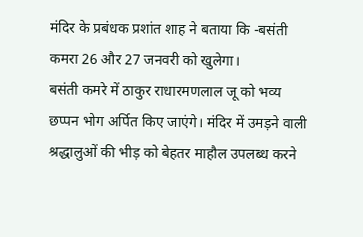मंदिर के प्रबंधक प्रशांत शाह ने बताया कि -बसंती कमरा 26 और 27 जनवरी को खुलेगा।
बसंती कमरे में ठाकुर राधारमणलाल जू को भव्य छप्पन भोग अर्पित किए जाएंगे। मंदिर में उमड़ने वाली श्रद्धालुओं की भीड़ को बेहतर माहौल उपलब्ध करने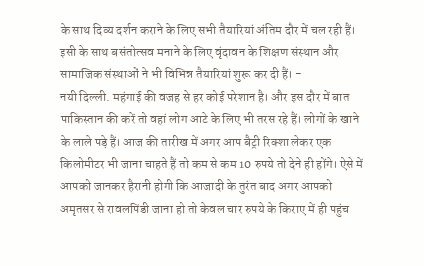के साथ दिव्य दर्शन कराने के लिए सभी तैयारियां अंतिम दौर में चल रही हैं। इसी के साथ बसंतोत्सव मनाने के लिए वृंदावन के शिक्षण संस्थान और सामाजिक संस्थाओं ने भी विभिन्न तैयारियां शुरू कर दी हैं। -
नयी दिल्ली. महंगाई की वजह से हर कोई परेशान है। और इस दौर में बात पाकिस्तान की करें तो वहां लोग आटे के लिए भी तरस रहे हैं। लोगों के खाने के लाले पड़े हैं। आज की तारीख में अगर आप बैट्री रिक्शा लेकर एक किलोमीटर भी जाना चाहते हैं तो कम से कम 10 रुपये तो देने ही होंगे। ऐसे में आपको जानकर हैरानी होगी कि आजादी के तुरंत बाद अगर आपको अमृतसर से रावलपिंडी जाना हो तो केवल चार रुपये के किराए में ही पहुंच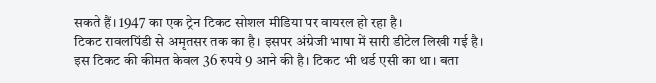सकते हैं। 1947 का एक ट्रेन टिकट सोशल मीडिया पर वायरल हो रहा है।
टिकट रावलपिंडी से अमृतसर तक का है। इसपर अंग्रेजी भाषा में सारी डीटेल लिखी गई है। इस टिकट की कीमत केवल 36 रुपये 9 आने की है। टिकट भी थर्ड एसी का था। बता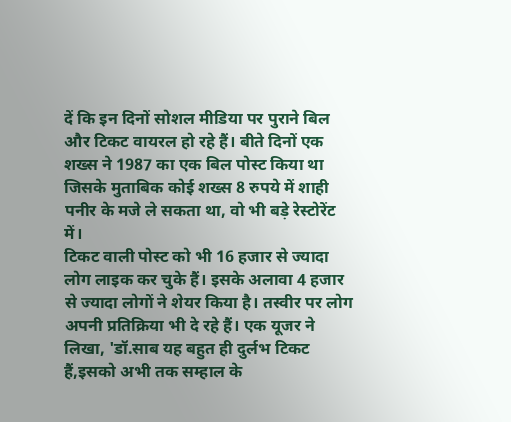दें कि इन दिनों सोशल मीडिया पर पुराने बिल और टिकट वायरल हो रहे हैं। बीते दिनों एक शख्स ने 1987 का एक बिल पोस्ट किया था जिसके मुताबिक कोई शख्स 8 रुपये में शाही पनीर के मजे ले सकता था, वो भी बड़े रेस्टोरेंट में।
टिकट वाली पोस्ट को भी 16 हजार से ज्यादा लोग लाइक कर चुके हैं। इसके अलावा 4 हजार से ज्यादा लोगों ने शेयर किया है। तस्वीर पर लोग अपनी प्रतिक्रिया भी दे रहे हैं। एक यूजर ने लिखा, 'डॉ.साब यह बहुत ही दुर्लभ टिकट हैं,इसको अभी तक सम्हाल के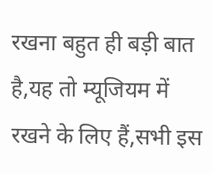रखना बहुत ही बड़ी बात है,यह तो म्यूजियम में रखने के लिए हैं,सभी इस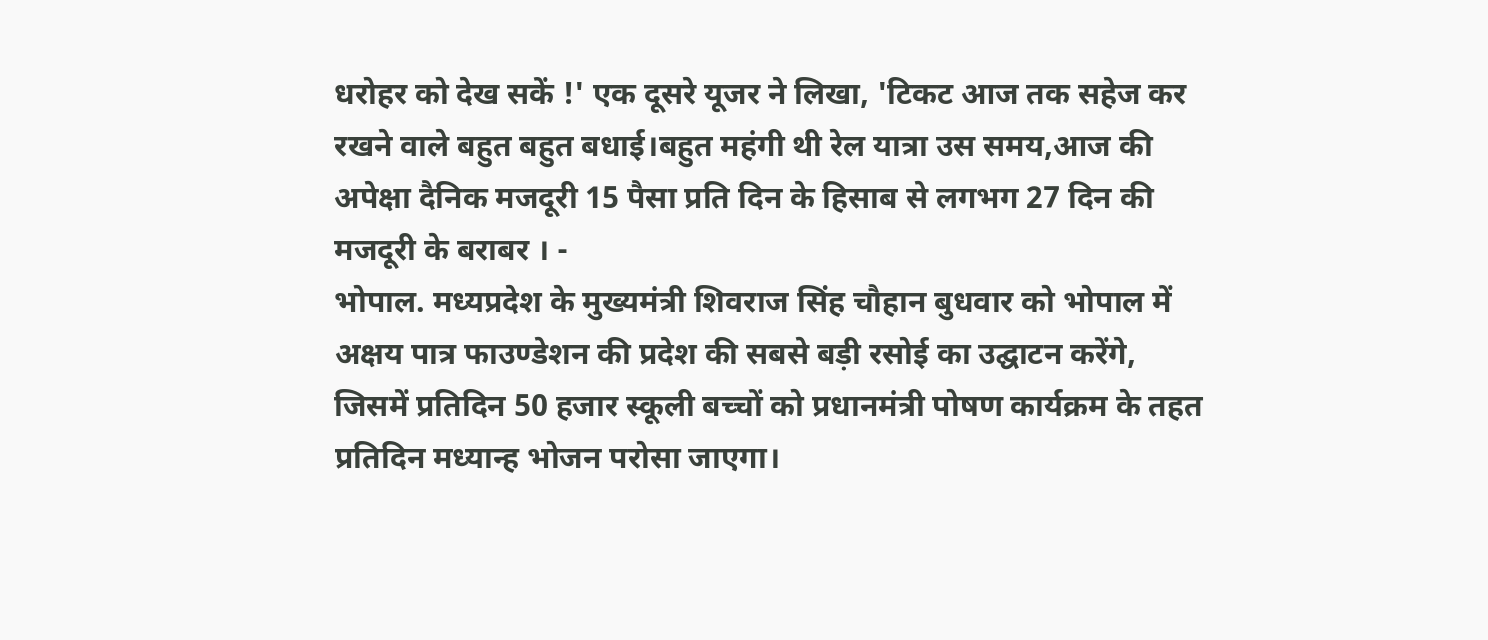धरोहर को देख सकें !' एक दूसरे यूजर ने लिखा, 'टिकट आज तक सहेज कर रखने वाले बहुत बहुत बधाई।बहुत महंगी थी रेल यात्रा उस समय,आज की अपेक्षा दैनिक मजदूरी 15 पैसा प्रति दिन के हिसाब से लगभग 27 दिन की मजदूरी के बराबर । -
भोपाल. मध्यप्रदेश के मुख्यमंत्री शिवराज सिंह चौहान बुधवार को भोपाल में अक्षय पात्र फाउण्डेशन की प्रदेश की सबसे बड़ी रसोई का उद्घाटन करेंगे, जिसमें प्रतिदिन 50 हजार स्कूली बच्चों को प्रधानमंत्री पोषण कार्यक्रम के तहत प्रतिदिन मध्यान्ह भोजन परोसा जाएगा।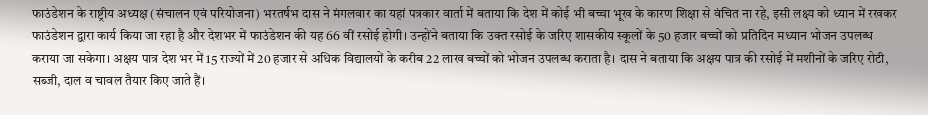फाउंडेशन के राष्ट्रीय अध्यक्ष (संचालन एवं परियोजना) भरतर्षभ दास ने मंगलवार का यहां पत्रकार वार्ता में बताया कि देश में कोई भी बच्चा भूख के कारण शिक्षा से वंचित ना रहे, इसी लक्ष्य को ध्यान में रखकर फाउंडेशन द्वारा कार्य किया जा रहा है और देशभर में फाउंडेशन की यह 66 वीं रसोई होगी। उन्होंने बताया कि उक्त रसोई के जरिए शासकीय स्कूलों के 50 हजार बच्चों को प्रतिदिन मध्यान भोजन उपलब्ध कराया जा सकेगा। अक्षय पात्र देश भर में 15 राज्यों में 20 हजार से अधिक विद्यालयों के करीब 22 लाख बच्चों को भोजन उपलब्ध कराता है। दास ने बताया कि अक्षय पात्र की रसोई में मशीनों के जरिए रोटी, सब्जी, दाल व चावल तैयार किए जाते हैं।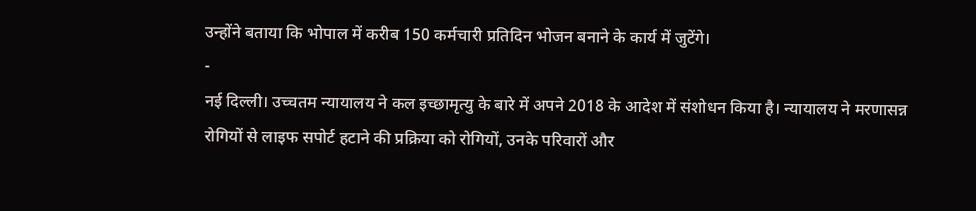उन्होंने बताया कि भोपाल में करीब 150 कर्मचारी प्रतिदिन भोजन बनाने के कार्य में जुटेंगे।
-
नई दिल्ली। उच्चतम न्यायालय ने कल इच्छामृत्यु के बारे में अपने 2018 के आदेश में संशोधन किया है। न्यायालय ने मरणासन्न रोगियों से लाइफ सपोर्ट हटाने की प्रक्रिया को रोगियों, उनके परिवारों और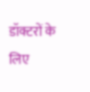डॉक्टरों के लिए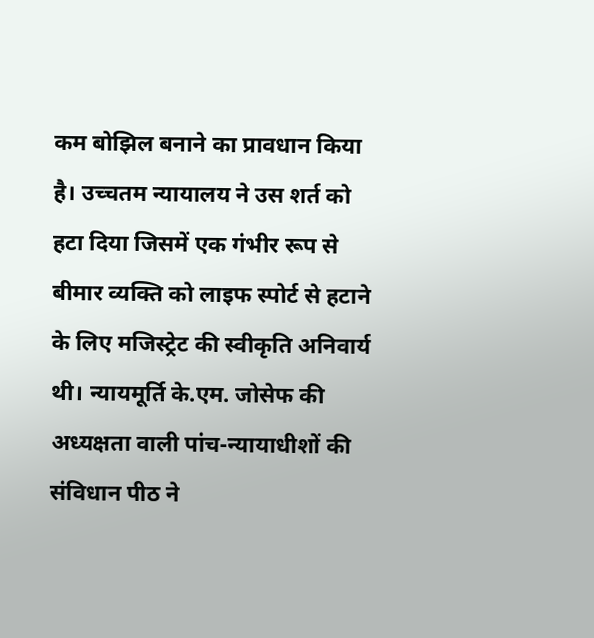कम बोझिल बनाने का प्रावधान किया है। उच्चतम न्यायालय ने उस शर्त को हटा दिया जिसमें एक गंभीर रूप से बीमार व्यक्ति को लाइफ स्पोर्ट से हटाने के लिए मजिस्ट्रेट की स्वीकृति अनिवार्य थी। न्यायमूर्ति के.एम. जोसेफ की अध्यक्षता वाली पांच-न्यायाधीशों की संविधान पीठ ने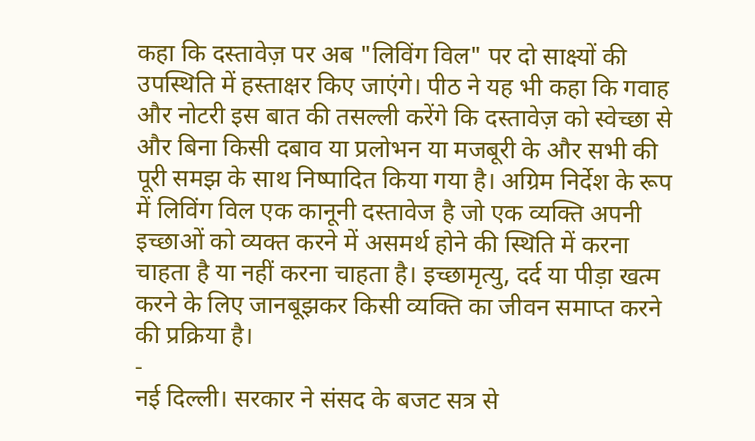कहा कि दस्तावेज़ पर अब "लिविंग विल" पर दो साक्ष्यों की उपस्थिति में हस्ताक्षर किए जाएंगे। पीठ ने यह भी कहा कि गवाह और नोटरी इस बात की तसल्ली करेंगे कि दस्तावेज़ को स्वेच्छा से और बिना किसी दबाव या प्रलोभन या मजबूरी के और सभी की पूरी समझ के साथ निष्पादित किया गया है। अग्रिम निर्देश के रूप में लिविंग विल एक कानूनी दस्तावेज है जो एक व्यक्ति अपनी इच्छाओं को व्यक्त करने में असमर्थ होने की स्थिति में करना चाहता है या नहीं करना चाहता है। इच्छामृत्यु, दर्द या पीड़ा खत्म करने के लिए जानबूझकर किसी व्यक्ति का जीवन समाप्त करने की प्रक्रिया है।
-
नई दिल्ली। सरकार ने संसद के बजट सत्र से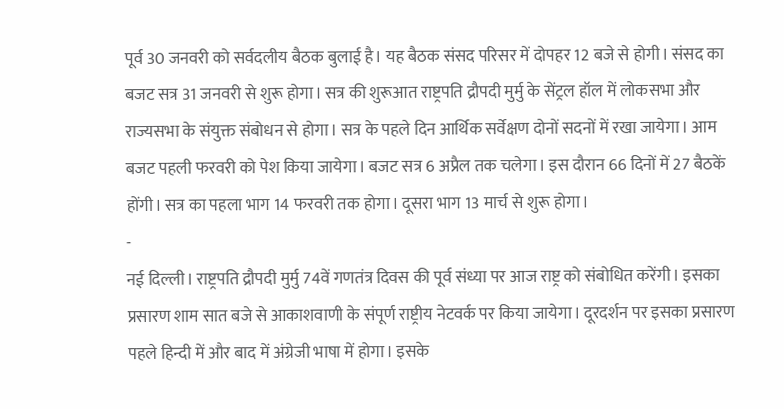पूर्व 30 जनवरी को सर्वदलीय बैठक बुलाई है। यह बैठक संसद परिसर में दोपहर 12 बजे से होगी। संसद का बजट सत्र 31 जनवरी से शुरू होगा। सत्र की शुरूआत राष्ट्रपति द्रौपदी मुर्मु के सेंट्रल हॉल में लोकसभा और राज्यसभा के संयुक्त संबोधन से होगा। सत्र के पहले दिन आर्थिक सर्वेक्षण दोनों सदनों में रखा जायेगा। आम बजट पहली फरवरी को पेश किया जायेगा। बजट सत्र 6 अप्रैल तक चलेगा। इस दौरान 66 दिनों में 27 बैठकें होंगी। सत्र का पहला भाग 14 फरवरी तक होगा। दूसरा भाग 13 मार्च से शुरू होगा।
-
नई दिल्ली। राष्ट्रपति द्रौपदी मुर्मु 74वें गणतंत्र दिवस की पूर्व संध्या पर आज राष्ट्र को संबोधित करेंगी। इसका प्रसारण शाम सात बजे से आकाशवाणी के संपूर्ण राष्ट्रीय नेटवर्क पर किया जायेगा। दूरदर्शन पर इसका प्रसारण पहले हिन्दी में और बाद में अंग्रेजी भाषा में होगा। इसके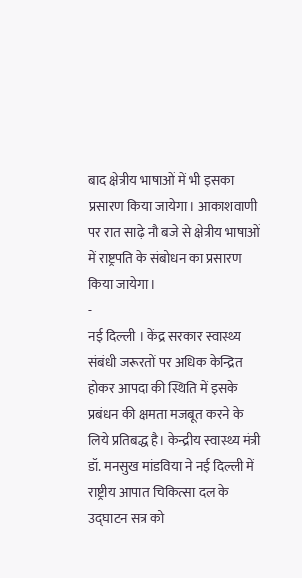बाद क्षेत्रीय भाषाओं में भी इसका प्रसारण किया जायेगा। आकाशवाणी पर रात साढ़े नौ बजे से क्षेत्रीय भाषाओं में राष्ट्रपति के संबोधन का प्रसारण किया जायेगा।
-
नई दिल्ली । केंद्र सरकार स्वास्थ्य संबंधी जरूरतों पर अधिक केन्द्रित होकर आपदा की स्थिति में इसके प्रबंधन की क्षमता मजबूत करने के लिये प्रतिबद्ध है। केन्द्रीय स्वास्थ्य मंत्री डॉ. मनसुख मांडविया ने नई दिल्ली में राष्ट्रीय आपात चिकित्सा दल के उद्घाटन सत्र को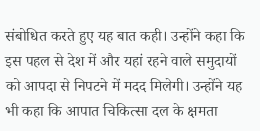संबोधित करते हुए यह बात कही। उन्होंने कहा कि इस पहल से देश में और यहां रहने वाले समुदायों को आपदा से निपटने में मदद मिलेगी। उन्होंने यह भी कहा कि आपात चिकित्सा दल के क्षमता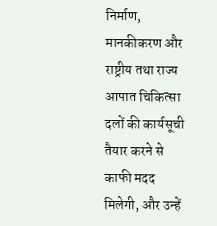निर्माण, मानकीकरण और राष्ट्रीय तथा राज्य आपात चिकित्सा दलों की कार्यसूची तैयार करने से काफी मदद मिलेगी, और उन्हें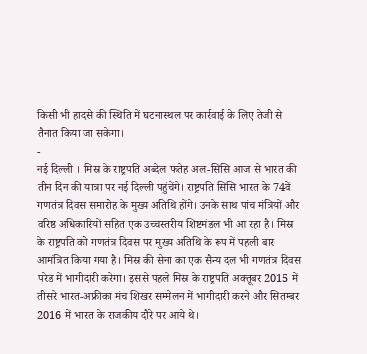किसी भी हादसे की स्थिति में घटनास्थल पर कार्रवाई के लिए तेजी से तैनात किया जा सकेगा।
-
नई दिल्ली । मिस्र के राष्ट्रपति अब्देल फतेह अल-सिसि आज से भारत की तीन दिन की यात्रा पर नई दिल्ली पहुंचेंगे। राष्ट्रपति सिसि भारत के 74वें गणतंत्र दिवस समारोह के मुख्य अतिथि होंगे। उनके साथ पांच मंत्रियों और वरिष्ठ अधिकारियों सहित एक उच्चस्तरीय शिष्टमंडल भी आ रहा है। मिस्र के राष्ट्रपति को गणतंत्र दिवस पर मुख्य अतिथि के रूप में पहली बार आमंत्रित किया गया है। मिस्र की सेना का एक सैन्य दल भी गणतंत्र दिवस परेड में भागीदारी करेगा। इससे पहले मिस्र के राष्ट्रपति अक्तूबर 2015 में तीसरे भारत-अफ्रीका मंच शिखर सम्मेलन में भागीदारी करने और सितम्बर 2016 में भारत के राजकीय दौरे पर आये थे।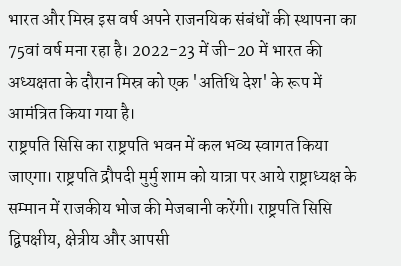भारत और मिस्र इस वर्ष अपने राजनयिक संबंधों की स्थापना का 75वां वर्ष मना रहा है। 2022-23 में जी-20 में भारत की अध्यक्षता के दौरान मिस्र को एक 'अतिथि देश' के रूप में आमंत्रित किया गया है।
राष्ट्रपति सिसि का राष्ट्रपति भवन में कल भव्य स्वागत किया जाएगा। राष्ट्रपति द्रौपदी मुर्मु शाम को यात्रा पर आये राष्ट्राध्यक्ष के सम्मान में राजकीय भोज की मेजबानी करेंगी। राष्ट्रपति सिसि द्विपक्षीय, क्षेत्रीय और आपसी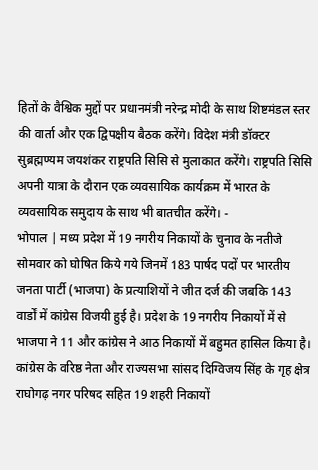हितों के वैश्विक मुद्दों पर प्रधानमंत्री नरेन्द्र मोदी के साथ शिष्टमंडल स्तर की वार्ता और एक द्विपक्षीय बैठक करेंगे। विदेश मंत्री डॉक्टर सुब्रह्मण्यम जयशंकर राष्ट्रपति सिसि से मुलाकात करेंगे। राष्ट्रपति सिसि अपनी यात्रा के दौरान एक व्यवसायिक कार्यक्रम में भारत के व्यवसायिक समुदाय के साथ भी बातचीत करेंगे। -
भोपाल | मध्य प्रदेश में 19 नगरीय निकायों के चुनाव के नतीजे सोमवार को घोषित किये गये जिनमें 183 पार्षद पदों पर भारतीय जनता पार्टी (भाजपा) के प्रत्याशियों ने जीत दर्ज की जबकि 143 वार्डों में कांग्रेस विजयी हुई है। प्रदेश के 19 नगरीय निकायों में से भाजपा ने 11 और कांग्रेस ने आठ निकायों में बहुमत हासिल किया है। कांग्रेस के वरिष्ठ नेता और राज्यसभा सांसद दिग्विजय सिंह के गृह क्षेत्र राघोगढ़ नगर परिषद सहित 19 शहरी निकायों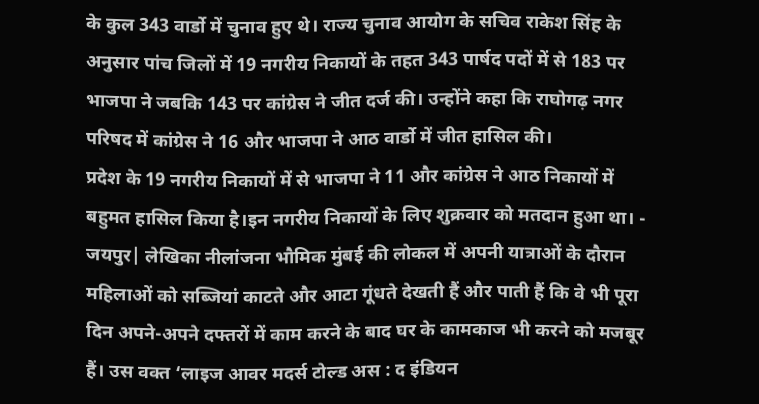के कुल 343 वार्डो में चुनाव हुए थे। राज्य चुनाव आयोग के सचिव राकेश सिंह के अनुसार पांच जिलों में 19 नगरीय निकायों के तहत 343 पार्षद पदों में से 183 पर भाजपा ने जबकि 143 पर कांग्रेस ने जीत दर्ज की। उन्होंने कहा कि राघोगढ़ नगर परिषद में कांग्रेस ने 16 और भाजपा ने आठ वार्डो में जीत हासिल की।
प्रदेश के 19 नगरीय निकायों में से भाजपा ने 11 और कांग्रेस ने आठ निकायों में बहुमत हासिल किया है।इन नगरीय निकायों के लिए शुक्रवार को मतदान हुआ था। - जयपुर| लेखिका नीलांजना भौमिक मुंबई की लोकल में अपनी यात्राओं के दौरान महिलाओं को सब्जियां काटते और आटा गूंधते देखती हैं और पाती हैं कि वे भी पूरा दिन अपने-अपने दफ्तरों में काम करने के बाद घर के कामकाज भी करने को मजबूर हैं। उस वक्त ‘लाइज आवर मदर्स टोल्ड अस : द इंडियन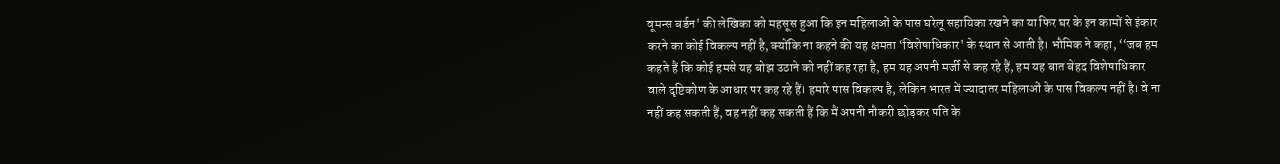वूमन्स बर्डन' की लेखिका को महसूस हुआ कि इन महिलाओं के पास घरेलू सहायिका रखने का या फिर घर के इन कामों से इंकार करने का कोई विकल्प नहीं है, क्योंकि ना कहने की यह क्षमता ‘विशेषाधिकार' के स्थान से आती है। भौमिक ने कहा, ‘‘जब हम कहते हैं कि कोई हमसे यह बोझ उठाने को नहीं कह रहा है, हम यह अपनी मर्जी से कह रहे हैं, हम यह बात बेहद विशेषाधिकार वाले दृष्टिकोण के आधार पर कह रहे हैं। हमारे पास विकल्प है, लेकिन भारत में ज्यादातर महिलाओं के पास विकल्प नहीं है। वे ना नहीं कह सकती हैं, वह नहीं कह सकती हैं कि मैं अपनी नौकरी छोड़कर पति के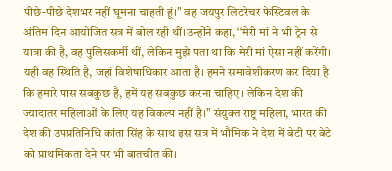पीछे-पीछे देशभर नहीं घूमना चाहती हूं।'' वह जयपुर लिटरेचर फेस्टिवल के अंतिम दिन आयोजित सत्र में बोल रही थीं।उन्होंने कहा, ‘‘मेरी मां ने भी ट्रेन से यात्रा की है, वह पुलिसकर्मी थीं, लेकिन मुझे पता था कि मेरी मां ऐसा नहीं करेंगी। यही वह स्थिति है, जहां विशेषाधिकार आता है। हमने समावेशीकरण कर दिया है कि हमारे पास सबकुछ है, हमें यह सबकुछ करना चाहिए। लेकिन देश की ज्यादातर महिलाओं के लिए यह विकल्प नहीं है।'' संयुक्त राष्ट्र महिला, भारत की देश की उपप्रतिनिधि कांता सिंह के साथ इस सत्र में भौमिक ने देश में बेटी पर बेटे को प्राथमिकता देने पर भी बातचीत की।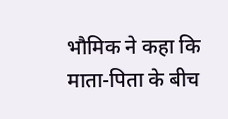भौमिक ने कहा कि माता-पिता के बीच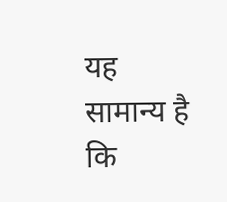यह सामान्य है कि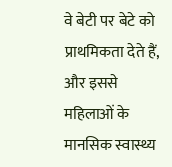वे बेटी पर बेटे को प्राथमिकता देते हैं, और इससे महिलाओं के मानसिक स्वास्थ्य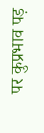पर कुप्रभाव पड़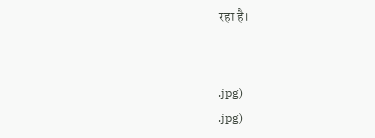रहा है।


.jpg)
.jpg)